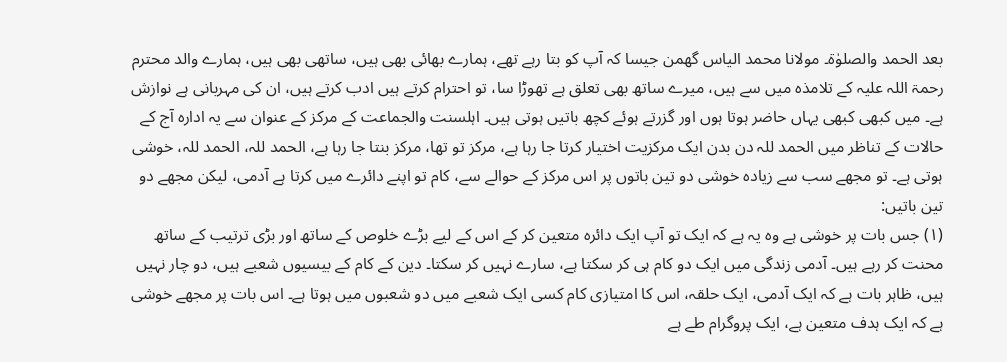بعد الحمد والصلوٰۃ۔ مولانا محمد الیاس گھمن جیسا کہ آپ کو بتا رہے تھے، ہمارے بھائی بھی ہیں، ساتھی بھی ہیں، ہمارے والد محترم رحمۃ اللہ علیہ کے تلامذہ میں سے ہیں، میرے ساتھ بھی تعلق ہے تھوڑا سا، تو احترام کرتے ہیں ادب کرتے ہیں، ان کی مہربانی ہے نوازش ہے۔ میں کبھی کبھی یہاں حاضر ہوتا ہوں اور گزرتے ہوئے کچھ باتیں ہوتی ہیں۔ اہلسنت والجماعت کے مرکز کے عنوان سے یہ ادارہ آج کے حالات کے تناظر میں الحمد للہ دن بدن ایک مرکزیت اختیار کرتا جا رہا ہے، مرکز تو تھا، مرکز بنتا جا رہا ہے، الحمد للہ، الحمد للہ، خوشی ہوتی ہے۔ تو مجھے سب سے زیادہ خوشی دو تین باتوں پر اس مرکز کے حوالے سے، کام تو اپنے دائرے میں کرتا ہے آدمی، لیکن مجھے دو تین باتیں:
(۱) جس بات پر خوشی ہے وہ یہ ہے کہ ایک تو آپ ایک دائرہ متعین کر کے اس کے لیے بڑے خلوص کے ساتھ اور بڑی ترتیب کے ساتھ محنت کر رہے ہیں۔ آدمی زندگی میں ایک دو کام ہی کر سکتا ہے، سارے نہیں کر سکتا۔ دین کے کام کے بیسیوں شعبے ہیں، دو چار نہیں ہیں، ظاہر بات ہے کہ ایک آدمی، ایک حلقہ، اس کا امتیازی کام کسی ایک شعبے میں دو شعبوں میں ہوتا ہے۔ اس بات پر مجھے خوشی ہے کہ ایک ہدف متعین ہے، ایک پروگرام طے ہے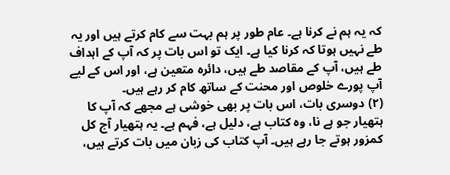کہ یہ ہم نے کرنا ہے۔ عام طور پر ہم بہت سے کام کرتے ہیں اور یہ طے نہیں ہوتا کہ کرنا کیا ہے۔ ایک تو اس بات پر کہ آپ کے اہداف طے ہیں، آپ کے مقاصد طے ہیں، دائرہ متعین ہے، اور اس کے لیے آپ پورے خلوص اور محنت کے ساتھ کام کر رہے ہیں۔
(۲) دوسری بات، اس بات پر بھی خوشی ہے مجھے کہ آپ کا ہتھیار جو ہے نا، وہ کتاب ہے، دلیل ہے، فہم ہے۔ یہ ہتھیار آج کل کمزور ہوتے جا رہے ہیں۔ آپ کتاب کی زبان میں بات کرتے ہیں،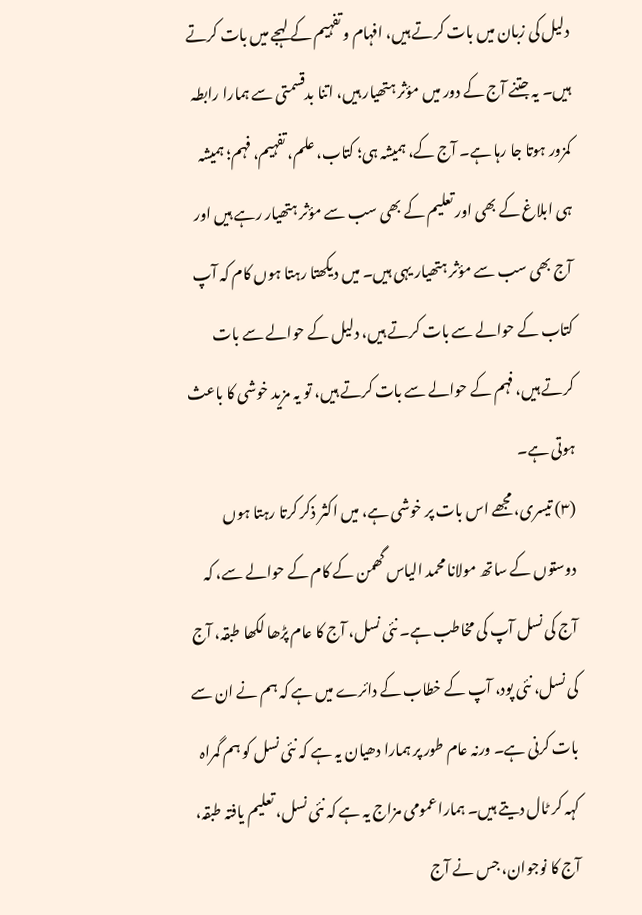دلیل کی زبان میں بات کرتے ہیں، افہام و تفہیم کے لہجے میں بات کرتے ہیں۔ یہ جتنے آج کے دور میں مؤثر ہتھیار ہیں، اتنا بدقسمتی سے ہمارا رابطہ کمزور ہوتا جا رہا ہے۔ آج کے، ہمیشہ ہی؛ کتاب، علم، تفہیم، فہم؛ ہمیشہ ہی ابلاغ کے بھی اور تعلیم کے بھی سب سے مؤثر ہتھیار رہے ہیں اور آج بھی سب سے مؤثر ہتھیار یہی ہیں۔ میں دیکھتا رہتا ہوں کام کہ آپ کتاب کے حوالے سے بات کرتے ہیں، دلیل کے حوالے سے بات کرتے ہیں، فہم کے حوالے سے بات کرتے ہیں، تو یہ مزید خوشی کا باعث ہوتی ہے۔
(۳) تیسری، مجھے اس بات پر خوشی ہے، میں اکثر ذکر کرتا رہتا ہوں دوستوں کے ساتھ مولانا محمد الیاس گھمن کے کام کے حوالے سے، کہ آج کی نسل آپ کی مخاطب ہے۔ نئی نسل، آج کا عام پڑھا لکھا طبقہ، آج کی نسل، نئی پود، آپ کے خطاب کے دائرے میں ہے کہ ہم نے ان سے بات کرنی ہے۔ ورنہ عام طور پر ہمارا دھیان یہ ہے کہ نئی نسل کو ہم گمراہ کہہ کر ٹال دیتے ہیں۔ ہمارا عمومی مزاج یہ ہے کہ نئی نسل، تعلیم یافتہ طبقہ، آج کا نوجوان، جس نے آج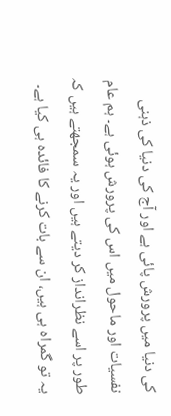کی دنیا میں پرورش پائی ہے اور آج کی دنیا کی ذہنی نفسیات اور ماحول میں اس کی پرورش ہوئی ہے۔ ہم عام طور پر اسے نظرانداز کر دیتے ہیں اور یہ سمجھتے ہیں کہ یہ تو گمراہ ہی ہیں، ان سے بات کرنے کا فائدہ ہی کیا ہے۔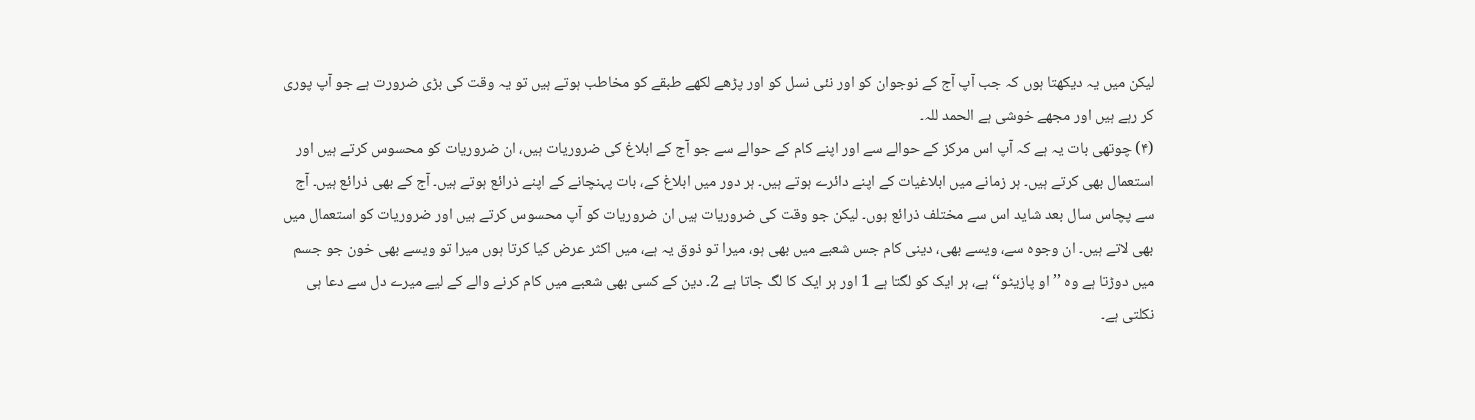لیکن میں یہ دیکھتا ہوں کہ جب آپ آج کے نوجوان کو اور نئی نسل کو اور پڑھے لکھے طبقے کو مخاطب ہوتے ہیں تو یہ وقت کی بڑی ضرورت ہے جو آپ پوری کر رہے ہیں اور مجھے خوشی ہے الحمد للہ۔
(۴) چوتھی بات یہ ہے کہ آپ اس مرکز کے حوالے سے اور اپنے کام کے حوالے سے جو آج کے ابلاغ کی ضروریات ہیں، ان ضروریات کو محسوس کرتے ہیں اور استعمال بھی کرتے ہیں۔ ہر زمانے میں ابلاغیات کے اپنے دائرے ہوتے ہیں۔ ہر دور میں ابلاغ کے، بات پہنچانے کے اپنے ذرائع ہوتے ہیں۔ آج کے بھی ذرائع ہیں۔ آج سے پچاس سال بعد شاید اس سے مختلف ذرائع ہوں۔ لیکن جو وقت کی ضروریات ہیں ان ضروریات کو آپ محسوس کرتے ہیں اور ضروریات کو استعمال میں بھی لاتے ہیں۔ ان وجوہ سے، ویسے بھی، دینی کام جس شعبے میں بھی ہو، میرا تو ذوق یہ ہے، میں اکثر عرض کیا کرتا ہوں میرا تو ویسے بھی خون جو جسم میں دوڑتا ہے وہ ’’او پازیٹو‘‘ ہے، ہر ایک کو لگتا ہے 1 اور ہر ایک کا لگ جاتا ہے 2۔ دین کے کسی بھی شعبے میں کام کرنے والے کے لیے میرے دل سے دعا ہی نکلتی ہے۔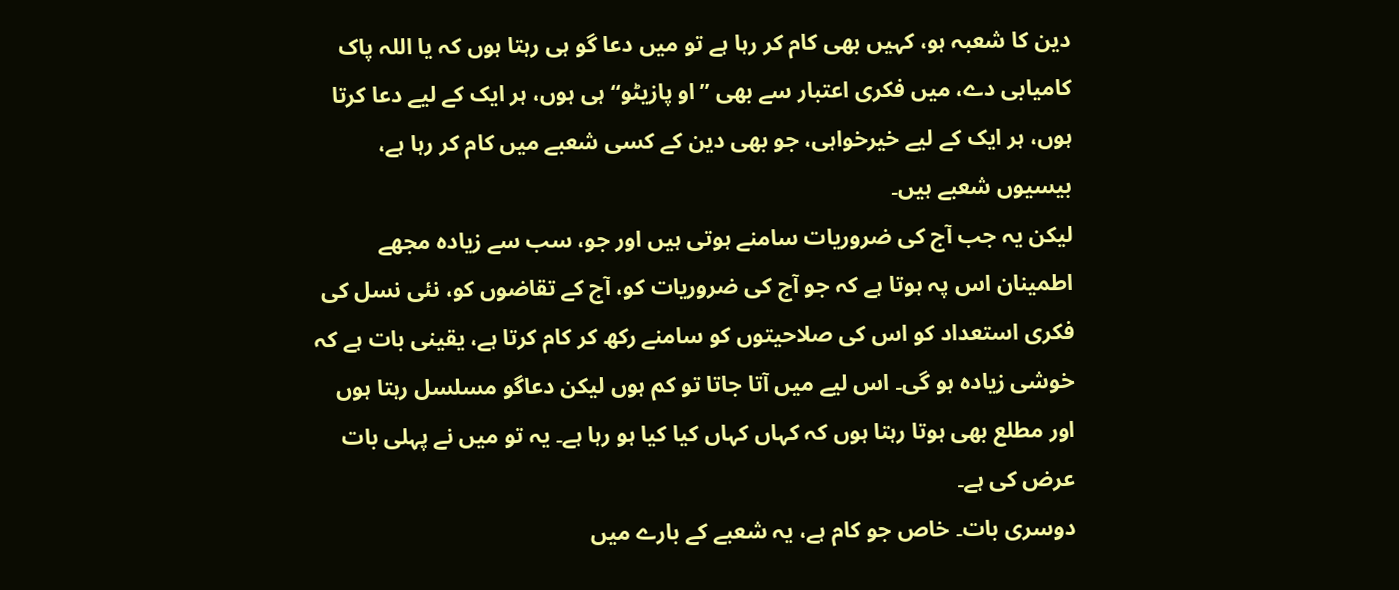دین کا شعبہ ہو، کہیں بھی کام کر رہا ہے تو میں دعا گو ہی رہتا ہوں کہ یا اللہ پاک کامیابی دے، میں فکری اعتبار سے بھی ’’او پازیٹو‘‘ ہی ہوں، ہر ایک کے لیے دعا کرتا ہوں، ہر ایک کے لیے خیرخواہی، جو بھی دین کے کسی شعبے میں کام کر رہا ہے، بیسیوں شعبے ہیں۔
لیکن یہ جب آج کی ضروریات سامنے ہوتی ہیں اور جو، سب سے زیادہ مجھے اطمینان اس پہ ہوتا ہے کہ جو آج کی ضروریات کو، آج کے تقاضوں کو، نئی نسل کی فکری استعداد کو اس کی صلاحیتوں کو سامنے رکھ کر کام کرتا ہے، یقینی بات ہے کہ خوشی زیادہ ہو گی۔ اس لیے میں آتا جاتا تو کم ہوں لیکن دعاگو مسلسل رہتا ہوں اور مطلع بھی ہوتا رہتا ہوں کہ کہاں کہاں کیا کیا ہو رہا ہے۔ یہ تو میں نے پہلی بات عرض کی ہے۔
دوسری بات۔ خاص جو کام ہے، یہ شعبے کے بارے میں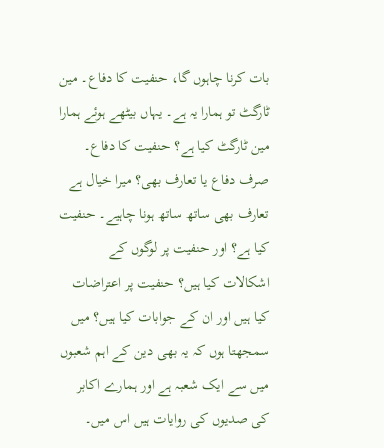بات کرنا چاہوں گا، حنفیت کا دفاع۔ مین ٹارگٹ تو ہمارا یہ ہے۔ یہاں بیٹھے ہوئے ہمارا مین ٹارگٹ کیا ہے؟ حنفیت کا دفاع۔ صرف دفاع یا تعارف بھی؟ میرا خیال ہے تعارف بھی ساتھ ساتھ ہونا چاہیے۔ حنفیت کیا ہے؟ اور حنفیت پر لوگوں کے اشکالات کیا ہیں؟ حنفیت پر اعتراضات کیا ہیں اور ان کے جوابات کیا ہیں؟ میں سمجھتا ہوں کہ یہ بھی دین کے اہم شعبوں میں سے ایک شعبہ ہے اور ہمارے اکابر کی صدیوں کی روایات ہیں اس میں۔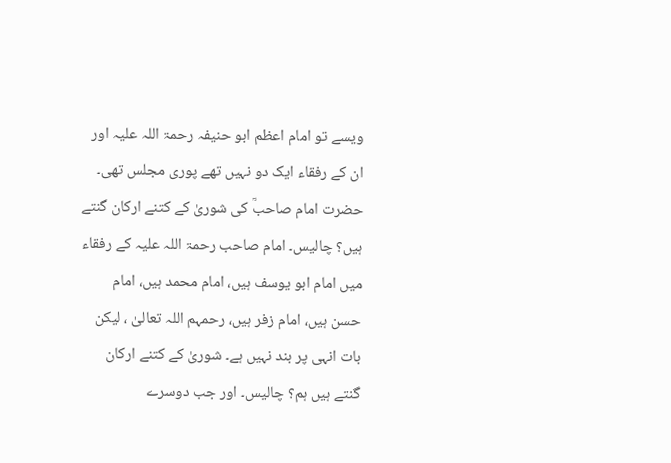ویسے تو امام اعظم ابو حنیفہ رحمۃ اللہ علیہ اور ان کے رفقاء ایک دو نہیں تھے پوری مجلس تھی۔ حضرت امام صاحبؒ کی شوریٰ کے کتنے ارکان گنتے ہیں؟ چالیس۔ امام صاحب رحمۃ اللہ علیہ کے رفقاء میں امام ابو یوسف ہیں، امام محمد ہیں، امام حسن ہیں، امام زفر ہیں، رحمہم اللہ تعالیٰ ، لیکن بات انہی پر بند نہیں ہے۔ شوریٰ کے کتنے ارکان گنتے ہیں ہم؟ چالیس۔ اور جب دوسرے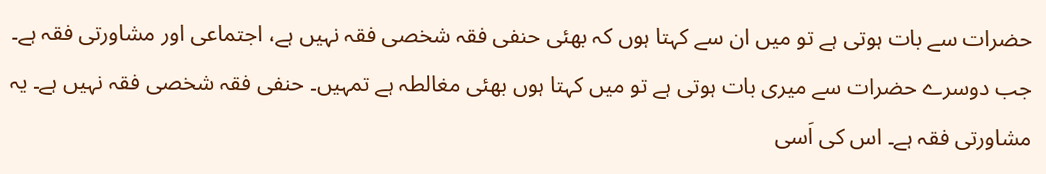حضرات سے بات ہوتی ہے تو میں ان سے کہتا ہوں کہ بھئی حنفی فقہ شخصی فقہ نہیں ہے، اجتماعی اور مشاورتی فقہ ہے۔ جب دوسرے حضرات سے میری بات ہوتی ہے تو میں کہتا ہوں بھئی مغالطہ ہے تمہیں۔ حنفی فقہ شخصی فقہ نہیں ہے۔ یہ مشاورتی فقہ ہے۔ اس کی اَسی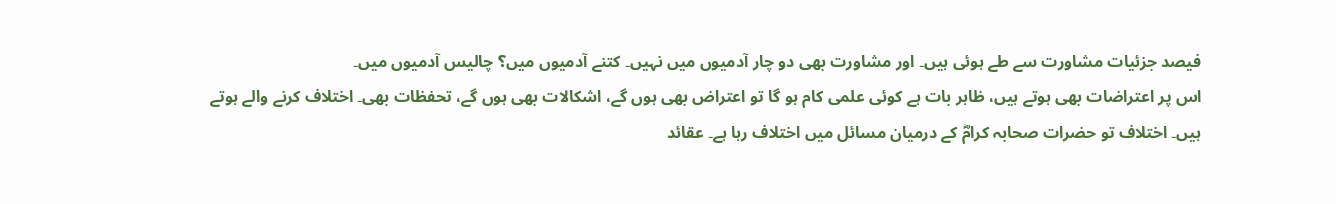فیصد جزئیات مشاورت سے طے ہوئی ہیں۔ اور مشاورت بھی دو چار آدمیوں میں نہیں۔ کتنے آدمیوں میں؟ چالیس آدمیوں میں۔
اس پر اعتراضات بھی ہوتے ہیں، ظاہر بات ہے کوئی علمی کام ہو گا تو اعتراض بھی ہوں گے، اشکالات بھی ہوں گے، تحفظات بھی۔ اختلاف کرنے والے ہوتے ہیں۔ اختلاف تو حضرات صحابہ کرامؓ کے درمیان مسائل میں اختلاف رہا ہے۔ عقائد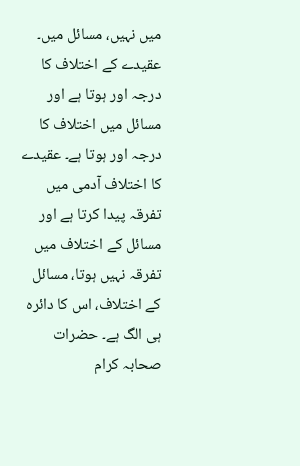میں نہیں، مسائل میں۔ عقیدے کے اختلاف کا درجہ اور ہوتا ہے اور مسائل میں اختلاف کا درجہ اور ہوتا ہے۔ عقیدے کا اختلاف آدمی میں تفرقہ پیدا کرتا ہے اور مسائل کے اختلاف میں تفرقہ نہیں ہوتا، مسائل کے اختلاف، اس کا دائرہ ہی الگ ہے۔ حضرات صحابہ کرام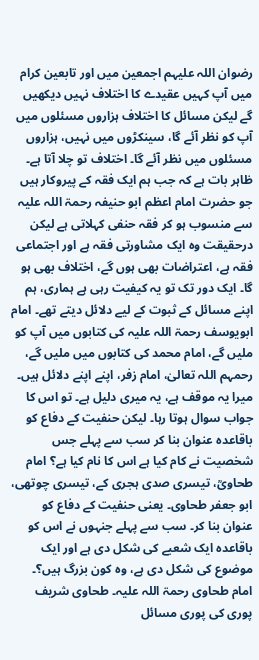رضوان اللہ علیہم اجمعین میں اور تابعین کرام میں آپ کہیں عقیدے کا اختلاف نہیں دیکھیں گے لیکن مسائل کا اختلاف ہزاروں مسئلوں میں آپ کو نظر آئے گا، سینکڑوں میں نہیں، ہزاروں مسئلوں میں نظر آئے گا۔ اختلاف تو چلا آتا ہے۔
ظاہر بات ہے کہ جب ہم ایک فقہ کے پیروکار ہیں جو حضرت امام اعظم ابو حنیفہ رحمۃ اللہ علیہ سے منسوب ہو کر فقہ حنفی کہلاتی ہے لیکن درحقیقت وہ ایک مشاورتی فقہ ہے اور اجتماعی فقہ ہے، اعتراضات بھی ہوں گے، اختلاف بھی ہو گا۔ ایک دور تک تو یہ کیفیت رہی ہے ہماری، ہم اپنے مسائل کے ثبوت کے لیے دلائل دیتے تھے۔ امام ابویوسف رحمۃ اللہ علیہ کی کتابوں میں آپ کو ملیں گے، امام محمد کی کتابوں میں ملیں گے، رحمہم اللہ تعالیٰ، امام زفر، اپنے اپنے دلائل ہیں۔ میرا یہ موقف ہے، یہ میری دلیل ہے۔ تو اس کا جواب سوال ہوتا رہا۔ لیکن حنفیت کے دفاع کو باقاعدہ عنوان بنا کر سب سے پہلے جس شخصیت نے کام کیا ہے اس کا نام کیا ہے؟ امام طحاویؒ، تیسری صدی ہجری کے، تیسری چوتھی، ابو جعفر طحاوی۔ یعنی حنفیت کے دفاع کو عنوان بنا کر۔ سب سے پہلے جنہوں نے اس کو باقاعدہ ایک شعبے کی شکل دی ہے اور ایک موضوع کی شکل دی ہے، وہ کون بزرگ ہیں؟۔ امام طحاوی رحمۃ اللہ علیہ۔ طحاوی شریف پوری کی پوری مسائل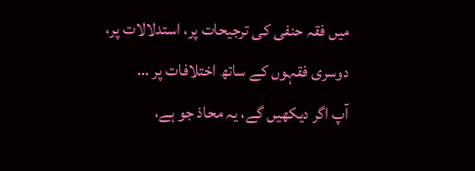میں فقہ حنفی کی ترجیحات پر، استدلالات پر، دوسری فقہوں کے ساتھ اختلافات پر …
آپ اگر دیکھیں گے، یہ محاذ جو ہے،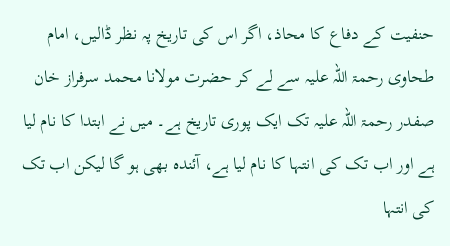حنفیت کے دفاع کا محاذ، اگر اس کی تاریخ پہ نظر ڈالیں، امام طحاوی رحمۃ اللہ علیہ سے لے کر حضرت مولانا محمد سرفراز خان صفدر رحمۃ اللہ علیہ تک ایک پوری تاریخ ہے۔ میں نے ابتدا کا نام لیا ہے اور اب تک کی انتہا کا نام لیا ہے، آئندہ بھی ہو گا لیکن اب تک کی انتہا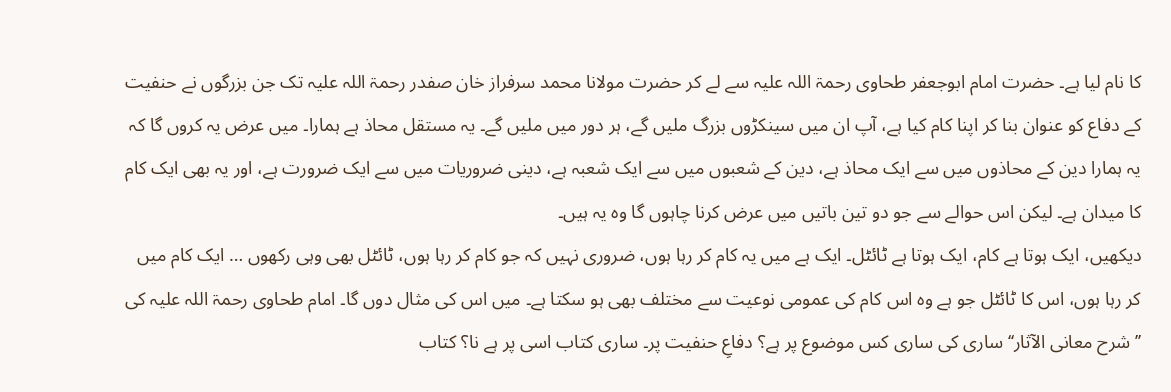کا نام لیا ہے۔ حضرت امام ابوجعفر طحاوی رحمۃ اللہ علیہ سے لے کر حضرت مولانا محمد سرفراز خان صفدر رحمۃ اللہ علیہ تک جن بزرگوں نے حنفیت کے دفاع کو عنوان بنا کر اپنا کام کیا ہے، آپ ان میں سینکڑوں بزرگ ملیں گے، ہر دور میں ملیں گے۔ یہ مستقل محاذ ہے ہمارا۔ میں عرض یہ کروں گا کہ یہ ہمارا دین کے محاذوں میں سے ایک محاذ ہے، دین کے شعبوں میں سے ایک شعبہ ہے، دینی ضروریات میں سے ایک ضرورت ہے، اور یہ بھی ایک کام کا میدان ہے۔ لیکن اس حوالے سے جو دو تین باتیں میں عرض کرنا چاہوں گا وہ یہ ہیں۔
دیکھیں، ایک ہوتا ہے کام، ایک ہوتا ہے ٹائٹل۔ ایک ہے میں یہ کام کر رہا ہوں، ضروری نہیں کہ جو کام کر رہا ہوں، ٹائٹل بھی وہی رکھوں … ایک کام میں کر رہا ہوں، اس کا ٹائٹل جو ہے وہ اس کام کی عمومی نوعیت سے مختلف بھی ہو سکتا ہے۔ میں اس کی مثال دوں گا۔ امام طحاوی رحمۃ اللہ علیہ کی ’’شرح معانی الآثار‘‘ ساری کی ساری کس موضوع پر ہے؟ دفاعِ حنفیت پر۔ ساری کتاب اسی پر ہے نا؟ کتاب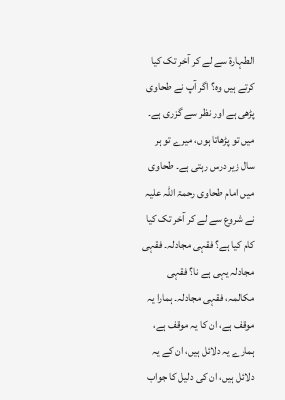الطہارۃ سے لے کر آخر تک کیا کرتے ہیں وہ؟ اگر آپ نے طحاوی پڑھی ہے اور نظر سے گزری ہے۔ میں تو پڑھاتا ہوں، میرے تو ہر سال زیر درس رہتی ہے۔ طحاوی میں امام طحاوی رحمۃ اللہ علیہ نے شروع سے لے کر آخر تک کیا کام کیا ہے؟ فقہی مجادلہ۔ فقہی مجادلہ یہی ہے نا؟ فقہی مکالمہ، فقہی مجادلہ۔ ہمارا یہ موقف ہے، ان کا یہ موقف ہے، ہمارے یہ دلائل ہیں، ان کے یہ دلائل ہیں، ان کی دلیل کا جواب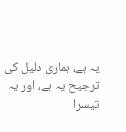یہ ہے، ہماری دلیل کی ترجیح یہ ہے، اور یہ تیسرا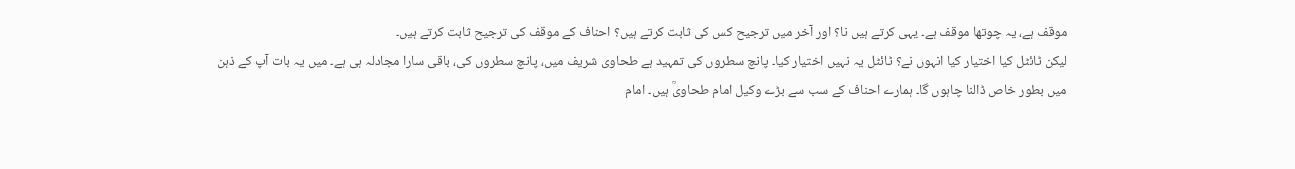موقف ہے، یہ چوتھا موقف ہے۔ یہی کرتے ہیں نا؟ اور آخر میں ترجیح کس کی ثابت کرتے ہیں؟ احناف کے موقف کی ترجیح ثابت کرتے ہیں۔
لیکن ٹائٹل کیا اختیار کیا انہوں نے؟ ٹائٹل یہ نہیں اختیار کیا۔ پانچ سطروں کی تمہید ہے طحاوی شریف میں، پانچ سطروں کی، باقی سارا مجادلہ ہی ہے۔ میں یہ بات آپ کے ذہن میں بطور خاص ڈالنا چاہوں گا۔ ہمارے احناف کے سب سے بڑے وکیل امام طحاویؒ ہیں۔ امام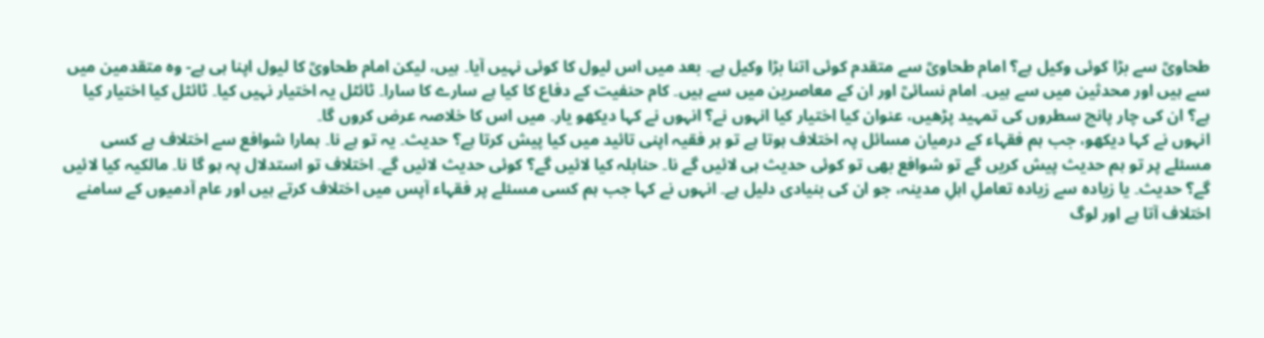طحاویؒ سے بڑا کوئی وکیل ہے؟ امام طحاویؒ سے متقدم کوئی اتنا بڑا وکیل ہے۔ بعد میں اس لیول کا کوئی نہیں آیا۔ ہیں، لیکن امام طحاویؒ کا لیول اپنا ہی ہے- وہ متقدمین میں سے ہیں اور محدثین میں سے ہیں۔ امام نسائیؒ اور ان کے معاصرین میں سے ہیں۔ کام حنفیت کے دفاع کا کیا ہے سارے کا سارا۔ ٹائٹل یہ اختیار نہیں کیا۔ ٹائٹل کیا اختیار کیا ہے؟ ان کی چار پانچ سطروں کی تمہید پڑھیں، عنوان کیا اختیار کیا انہوں نے؟ انہوں نے کہا دیکھو یار۔ میں اس کا خلاصہ عرض کروں گا۔
انہوں نے کہا دیکھو، جب ہم فقہاء کے درمیان مسائل پہ اختلاف ہوتا ہے تو ہر فقیہ اپنی تائید میں کیا پیش کرتا ہے؟ حدیث۔ یہ تو ہے نا۔ ہمارا شوافع سے اختلاف ہے کسی مسئلے پر تو ہم حدیث پیش کریں گے تو شوافع بھی تو کوئی حدیث ہی لائیں گے نا۔ حنابلہ کیا لائیں گے؟ کوئی حدیث لائیں گے۔ اختلاف تو استدلال پہ ہو گا نا۔ مالکیہ کیا لائیں گے؟ حدیث۔ یا زیادہ سے زیادہ تعاملِ اہلِ مدینہ، جو ان کی بنیادی دلیل ہے۔ انہوں نے کہا جب ہم کسی مسئلے پر فقہاء آپس میں اختلاف کرتے ہیں اور عام آدمیوں کے سامنے اختلاف آتا ہے اور لوگ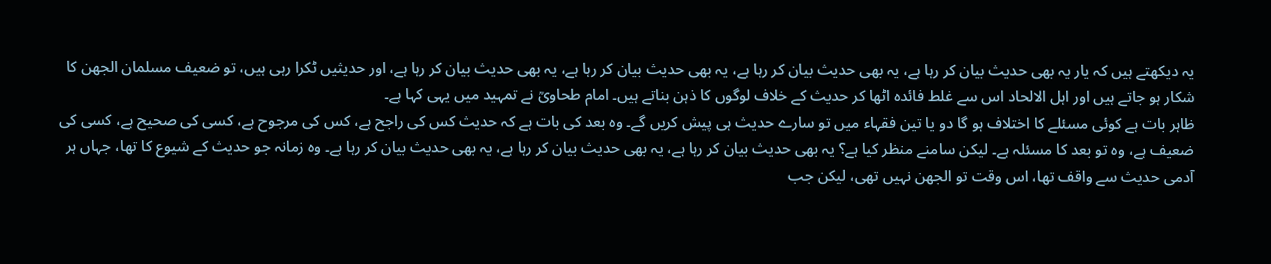یہ دیکھتے ہیں کہ یار یہ بھی حدیث بیان کر رہا ہے، یہ بھی حدیث بیان کر رہا ہے، یہ بھی حدیث بیان کر رہا ہے، یہ بھی حدیث بیان کر رہا ہے، اور حدیثیں ٹکرا رہی ہیں، تو ضعیف مسلمان الجھن کا شکار ہو جاتے ہیں اور اہل الالحاد اس سے غلط فائدہ اٹھا کر حدیث کے خلاف لوگوں کا ذہن بناتے ہیں۔ امام طحاویؒ نے تمہید میں یہی کہا ہے۔
ظاہر بات ہے کوئی مسئلے کا اختلاف ہو گا دو یا تین فقہاء میں تو سارے حدیث ہی پیش کریں گے۔ وہ بعد کی بات ہے کہ حدیث کس کی راجح ہے، کس کی مرجوح ہے، کسی کی صحیح ہے، کسی کی ضعیف ہے، وہ تو بعد کا مسئلہ ہے۔ لیکن سامنے منظر کیا ہے؟ یہ بھی حدیث بیان کر رہا ہے، یہ بھی حدیث بیان کر رہا ہے، یہ بھی حدیث بیان کر رہا ہے۔ وہ زمانہ جو حدیث کے شیوع کا تھا، جہاں ہر آدمی حدیث سے واقف تھا، اس وقت تو الجھن نہیں تھی، لیکن جب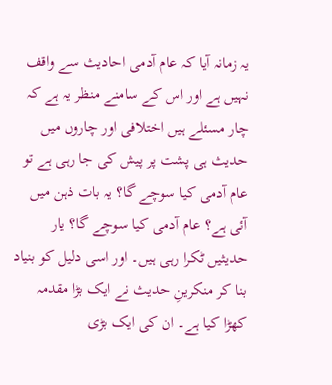یہ زمانہ آیا کہ عام آدمی احادیث سے واقف نہیں ہے اور اس کے سامنے منظر یہ ہے کہ چار مسئلے ہیں اختلافی اور چاروں میں حدیث ہی پشت پر پیش کی جا رہی ہے تو عام آدمی کیا سوچے گا؟ یہ بات ذہن میں آئی ہے؟ عام آدمی کیا سوچے گا؟ یار حدیثیں ٹکرا رہی ہیں۔ اور اسی دلیل کو بنیاد بنا کر منکرینِ حدیث نے ایک بڑا مقدمہ کھڑا کیا ہے۔ ان کی ایک بڑی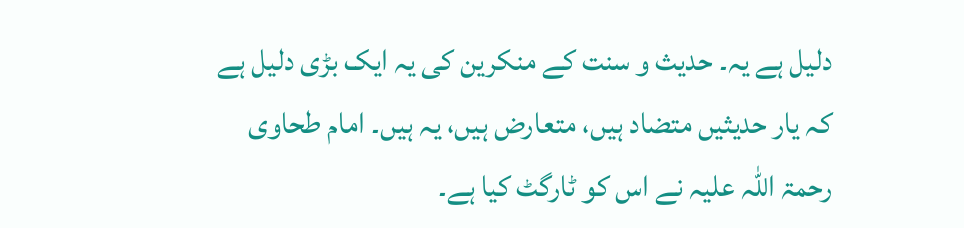دلیل ہے یہ۔ حدیث و سنت کے منکرین کی یہ ایک بڑی دلیل ہے کہ یار حدیثیں متضاد ہیں، متعارض ہیں، یہ ہیں۔ امام طحاوی رحمۃ اللہ علیہ نے اس کو ٹارگٹ کیا ہے۔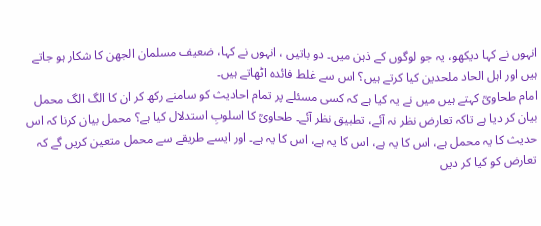انہوں نے کہا دیکھو، یہ جو لوگوں کے ذہن میں۔ دو باتیں ، انہوں نے کہا، ضعیف مسلمان الجھن کا شکار ہو جاتے ہیں اور اہل الحاد ملحدین کیا کرتے ہیں؟ اس سے غلط فائدہ اٹھاتے ہیں۔
امام طحاویؒ کہتے ہیں میں نے یہ کیا ہے کہ کسی مسئلے پر تمام احادیث کو سامنے رکھ کر ان کا الگ الگ محمل بیان کر دیا ہے تاکہ تعارض نظر نہ آئے، تطبیق نظر آئے۔ طحاویؒ کا اسلوبِ استدلال کیا ہے؟ محمل بیان کرنا کہ اس حدیث کا یہ محمل ہے، اس کا یہ ہے، اس کا یہ ہے، اس کا یہ ہے۔ اور ایسے طریقے سے محمل متعین کریں گے کہ تعارض کو کیا کر دیں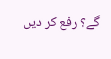گے؟ رفع کر دیں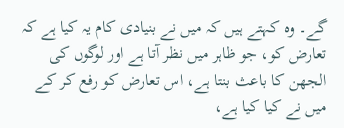گے۔ وہ کہتے ہیں کہ میں نے بنیادی کام یہ کیا ہے کہ تعارض کو، جو ظاہر میں نظر آتا ہے اور لوگوں کی الجھن کا باعث بنتا ہے، اس تعارض کو رفع کر کے میں نے کیا کیا ہے،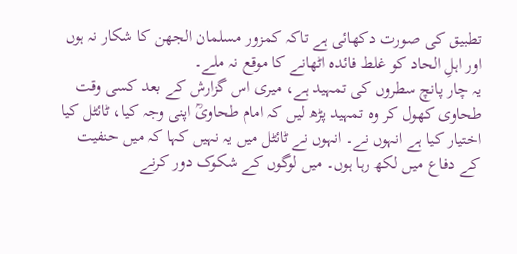تطبیق کی صورت دکھائی ہے تاکہ کمزور مسلمان الجھن کا شکار نہ ہوں اور اہلِ الحاد کو غلط فائدہ اٹھانے کا موقع نہ ملے۔
یہ چار پانچ سطروں کی تمہید ہے، میری اس گزارش کے بعد کسی وقت طحاوی کھول کر وہ تمہید پڑھ لیں کہ امام طحاویؒ اپنی وجہ کیا، ٹائٹل کیا اختیار کیا ہے انہوں نے۔ انہوں نے ٹائٹل میں یہ نہیں کہا کہ میں حنفیت کے دفاع میں لکھ رہا ہوں۔ میں لوگوں کے شکوک دور کرنے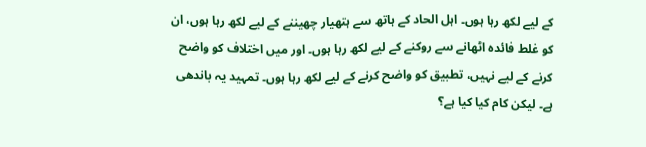کے لیے لکھ رہا ہوں۔ اہل الحاد کے ہاتھ سے ہتھیار چھیننے کے لیے لکھ رہا ہوں، ان کو غلط فائدہ اٹھانے سے روکنے کے لیے لکھ رہا ہوں۔ اور میں اختلاف کو واضح کرنے کے لیے نہیں، تطبیق کو واضح کرنے کے لیے لکھ رہا ہوں۔ تمہید یہ باندھی ہے۔ لیکن کام کیا کیا ہے؟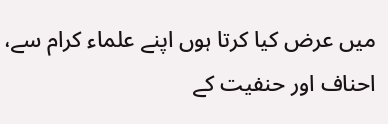میں عرض کیا کرتا ہوں اپنے علماء کرام سے، احناف اور حنفیت کے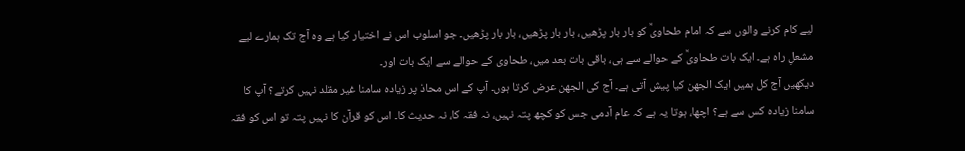لیے کام کرنے والوں سے کہ امام طحاویؒ کو بار بار پڑھیں، بار بار پڑھیں، بار بار پڑھیں۔ جو اسلوب اس نے اختیار کیا ہے وہ آج تک ہمارے لیے مشعلِ راہ ہے۔ ایک بات طحاویؒ کے حوالے سے ہی، باقی بات بعد میں، طحاوی کے حوالے سے ایک بات اور۔
دیکھیں آج کل ہمیں ایک الجھن کیا پیش آتی ہے۔ آج کی الجھن عرض کرتا ہوں۔ آپ کے اس محاذ پر زیادہ سامنا غیر مقلد نہیں کرتے؟ آپ کا سامنا زیادہ کس سے ہے؟ اچھا، ہوتا یہ ہے کہ عام آدمی جس کو کچھ پتہ نہیں، نہ فقہ کا، نہ حدیث کا۔ اس کو قرآن کا نہیں پتہ تو اس کو فقہ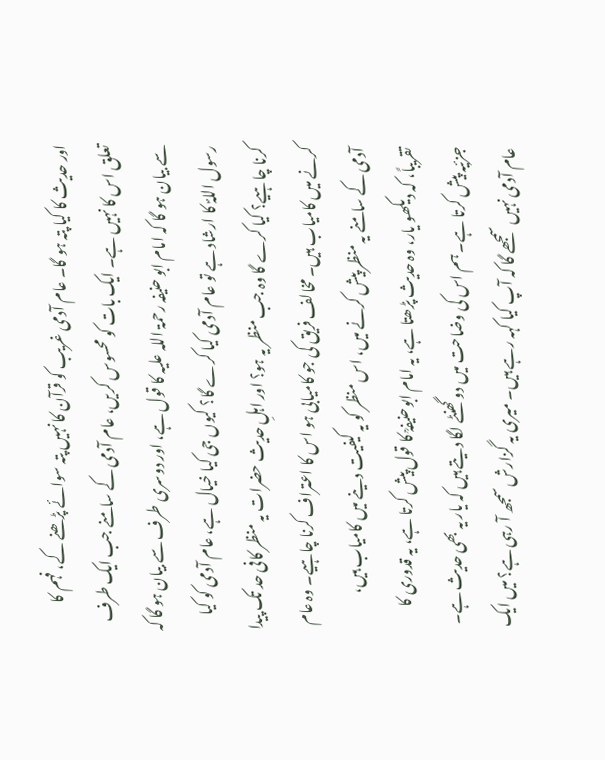اور حدیث کا کیا پتہ ہو گا۔ عام آدمی غریب کو قرآن کا نہیں پتہ سوائے پڑھنے کے، فہم کا تعلق اس کا نہیں ہے۔ ایک بات کو محسوس کریں، عام آدمی کے سامنے جب ایک طرف سے بیان ہو گا کہ امام ابو حنیفہ رحمۃ اللہ علیہ کا قول ہے، اور دوسری طرف سے بیان ہو گا کہ رسول اللہؐ کا ارشاد ہے تو عام آدمی کیا کرے گا؟ کیوں جی کیا خیال ہے، عام آدمی کو کیا کرنا چاہیے؟ کیا کرے گا وہ جب منظر یہ ہو؟ اور اہلِ حدیث حضرات یہ منظر کافی حد تک پیدا کرنے میں کامیاب ہیں۔ مخالف فریق کی جو کامیابی ہو اس کا اعتراف کرنا چاہیے۔ وہ عام آدمی کے سامنے یہ منظر پیش کرنے میں، اس منظر کو یہ کیفیت دینے میں کامیاب ہیں، تقریباً، کہ دیکھو یار، وہ حدیث پڑھتا ہے، یہ امام ابوحنیفہؒ کا قول پیش کرتا ہے، یہ قدوری کا جزئیہ پیش کرتا ہے۔ ہم اس کی وضاحت میں دو گھنٹے لگا دیتے ہیں کہ یار یہ بھی حدیث ہے۔ عام آدمی نہیں سمجھے گا کہ آپ کیا کہہ رہے ہیں۔ میری یہ گزارش سمجھ آ رہی ہے؟ میں ایک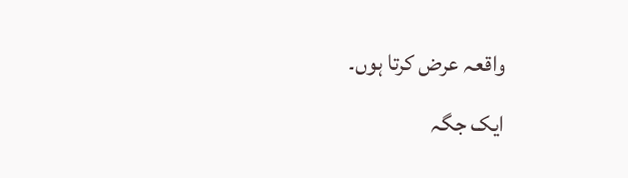واقعہ عرض کرتا ہوں۔
ایک جگہ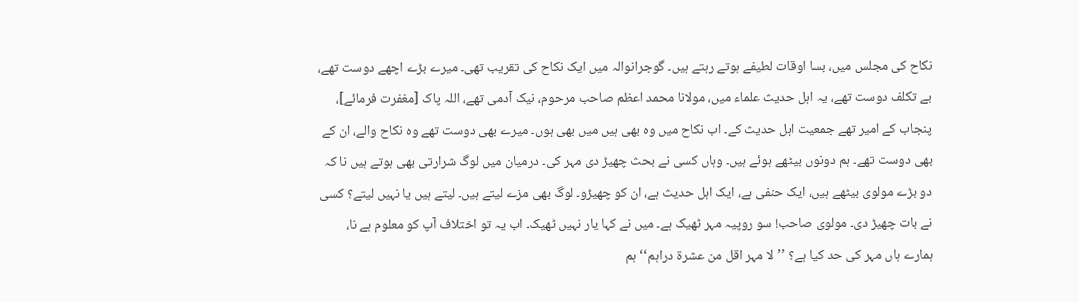نکاح کی مجلس میں، بسا اوقات لطیفے ہوتے رہتے ہیں۔ گوجرانوالہ میں ایک نکاح کی تقریب تھی۔ میرے بڑے اچھے دوست تھے، بے تکلف دوست تھے، یہ اہل حدیث علماء میں، مولانا محمد اعظم صاحب مرحوم، نیک آدمی تھے، اللہ پاک [مغفرت فرمائے]، پنجاب کے امیر تھے جمعیت اہل حدیث کے۔ اب نکاح میں وہ بھی ہیں میں بھی ہوں۔ میرے بھی دوست تھے وہ نکاح والے، ان کے بھی دوست تھے۔ ہم دونوں بیٹھے ہوئے ہیں۔ وہاں کسی نے بحث چھیڑ دی مہر کی۔ درمیان میں لوگ شرارتی بھی ہوتے ہیں نا کہ دو بڑے مولوی بیٹھے ہیں، ایک حنفی ہے، ایک اہل حدیث ہے، ان کو چھیڑو۔ لوگ بھی مزے لیتے ہیں۔ لیتے ہیں یا نہیں لیتے؟ کسی نے بات چھیڑ دی۔ مولوی صاحب! سو روپیہ مہر ٹھیک ہے۔ میں نے کہا یار نہیں ٹھیک۔ اب یہ تو اختلاف آپ کو معلوم ہے نا، ہمارے ہاں مہر کی حد کیا ہے؟ ’’لا مہر اقل من عشرۃ دراہم‘‘ ہم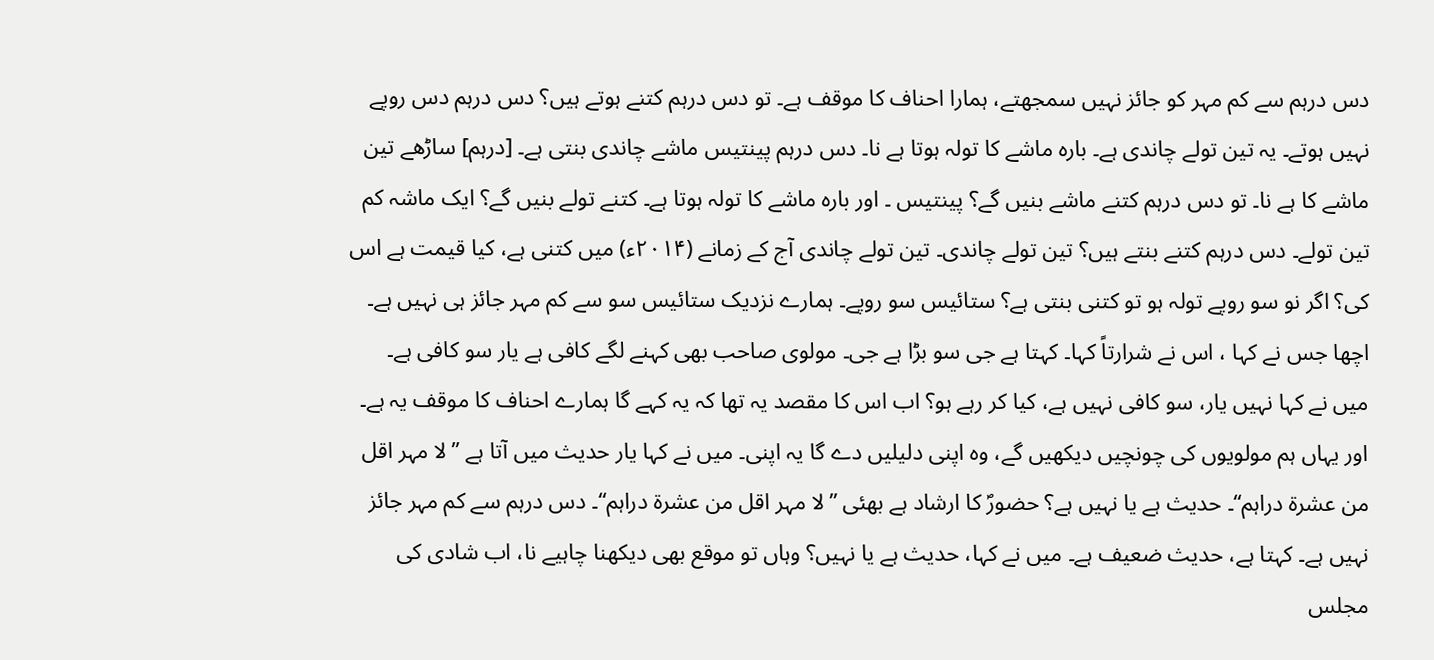دس درہم سے کم مہر کو جائز نہیں سمجھتے، ہمارا احناف کا موقف ہے۔ تو دس درہم کتنے ہوتے ہیں؟ دس درہم دس روپے نہیں ہوتے۔ یہ تین تولے چاندی ہے۔ بارہ ماشے کا تولہ ہوتا ہے نا۔ دس درہم پینتیس ماشے چاندی بنتی ہے۔ [درہم] ساڑھے تین ماشے کا ہے نا۔ تو دس درہم کتنے ماشے بنیں گے؟ پینتیس ۔ اور بارہ ماشے کا تولہ ہوتا ہے۔ کتنے تولے بنیں گے؟ ایک ماشہ کم تین تولے۔ دس درہم کتنے بنتے ہیں؟ تین تولے چاندی۔ تین تولے چاندی آج کے زمانے (۲۰۱۴ء) میں کتنی ہے، کیا قیمت ہے اس کی؟ اگر نو سو روپے تولہ ہو تو کتنی بنتی ہے؟ ستائیس سو روپے۔ ہمارے نزدیک ستائیس سو سے کم مہر جائز ہی نہیں ہے۔
اچھا جس نے کہا ، اس نے شرارتاً کہا۔ کہتا ہے جی سو بڑا ہے جی۔ مولوی صاحب بھی کہنے لگے کافی ہے یار سو کافی ہے۔ میں نے کہا نہیں یار، سو کافی نہیں ہے، کیا کر رہے ہو؟ اب اس کا مقصد یہ تھا کہ یہ کہے گا ہمارے احناف کا موقف یہ ہے۔ اور یہاں ہم مولویوں کی چونچیں دیکھیں گے، وہ اپنی دلیلیں دے گا یہ اپنی۔ میں نے کہا یار حدیث میں آتا ہے ’’لا مہر اقل من عشرۃ دراہم‘‘۔ حدیث ہے یا نہیں ہے؟ حضورؐ کا ارشاد ہے بھئی ’’لا مہر اقل من عشرۃ دراہم‘‘۔ دس درہم سے کم مہر جائز نہیں ہے۔ کہتا ہے، حدیث ضعیف ہے۔ میں نے کہا، حدیث ہے یا نہیں؟ وہاں تو موقع بھی دیکھنا چاہیے نا، اب شادی کی مجلس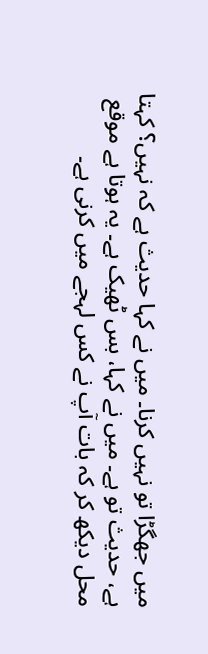میں جھگڑا تو نہیں کرنا۔ میں نے کہا حدیث ہے کہ نہیں؟ کہتا ہے، حدیث تو ہے۔ میں نے کہا، بس ٹھیک ہے۔ یہ ہوتا ہے موقع محل دیکھ کر کہ بات آپ نے کس لہجے میں کرنی ہے۔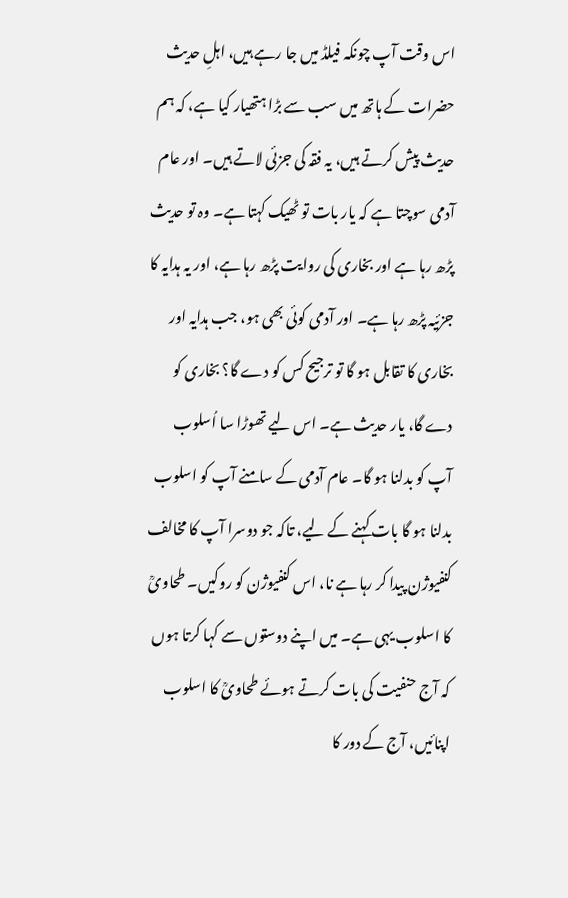اس وقت آپ چونکہ فیلڈ میں جا رہے ہیں، اہلِ حدیث حضرات کے ہاتھ میں سب سے بڑا ہتھیار کیا ہے، کہ ہم حدیث پیش کرتے ہیں، یہ فقہ کی جزئی لاتے ہیں۔ اور عام آدمی سوچتا ہے کہ یار بات تو ٹھیک کہتا ہے۔ وہ تو حدیث پڑھ رہا ہے اور بخاری کی روایت پڑھ رہا ہے، اور یہ ہدایہ کا جزئیہ پڑھ رہا ہے۔ اور آدمی کوئی بھی ہو، جب ہدایہ اور بخاری کا تقابل ہو گا تو ترجیح کس کو دے گا؟ بخاری کو دے گا، یار حدیث ہے۔ اس لیے تھوڑا سا اُسلوب آپ کو بدلنا ہو گا۔ عام آدمی کے سامنے آپ کو اسلوب بدلنا ہو گا بات کہنے کے لیے، تاکہ جو دوسرا آپ کا مخالف کنفیوژن پیدا کر رہا ہے نا، اس کنفیوژن کو روکیں۔ طحاویؒ کا اسلوب یہی ہے۔ میں اپنے دوستوں سے کہا کرتا ہوں کہ آج حنفیت کی بات کرتے ہوئے طحاویؒ کا اسلوب اپنائیں، آج کے دور کا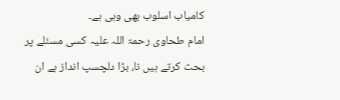کامیاب اسلوب بھی وہی ہے۔
امام طحاوی رحمۃ اللہ علیہ کسی مسئلے پر بحث کرتے ہیں نا، بڑا دلچسپ انداز ہے ان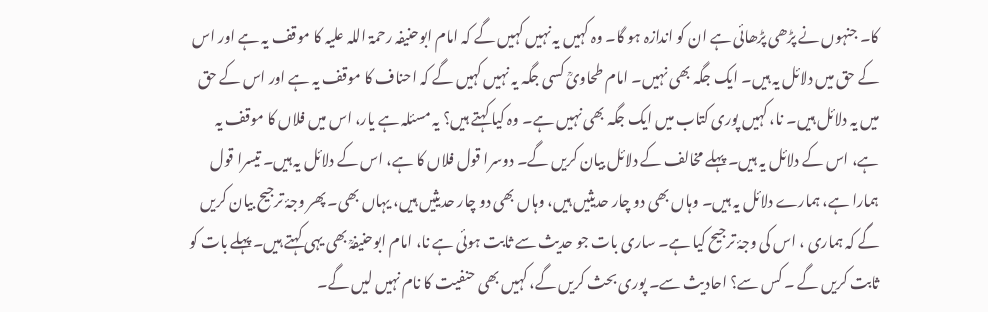کا۔ جنہوں نے پڑھی پڑھائی ہے ان کو اندازہ ہو گا۔ وہ کہیں یہ نہیں کہیں گے کہ امام ابوحنیفہ رحمۃ اللہ علیہ کا موقف یہ ہے اور اس کے حق میں دلائل یہ ہیں۔ ایک جگہ بھی نہیں۔ امام طحاویؒ کسی جگہ یہ نہیں کہیں گے کہ احناف کا موقف یہ ہے اور اس کے حق میں یہ دلائل ہیں۔ نا، کہیں پوری کتاب میں ایک جگہ بھی نہیں ہے۔ وہ کیا کہتے ہیں؟ یہ مسئلہ ہے یار، اس میں فلاں کا موقف یہ ہے، اس کے دلائل یہ ہیں۔ پہلے مخالف کے دلائل بیان کریں گے۔ دوسرا قول فلاں کا ہے، اس کے دلائل یہ ہیں۔ تیسرا قول ہمارا ہے، ہمارے دلائل یہ ہیں۔ وہاں بھی دو چار حدیثیں ہیں، وہاں بھی دو چار حدیثیں ہیں، یہاں بھی۔ پھر وجۂ ترجیح بیان کریں گے کہ ہماری ، اس کی وجۂ ترجیح کیا ہے۔ ساری بات جو حدیث سے ثابت ہوئی ہے نا، امام ابوحنیفہؒ بھی یہی کہتے ہیں۔ پہلے بات کو ثابت کریں گے ۔ کس سے؟ احادیث سے۔ پوری بحث کریں گے، کہیں بھی حنفیت کا نام نہیں لیں گے۔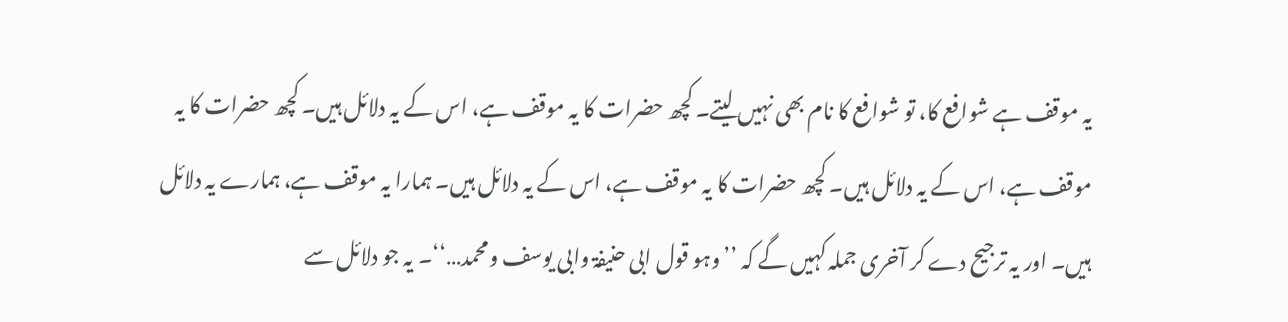یہ موقف ہے شوافع کا، تو شوافع کا نام بھی نہیں لیتے۔ کچھ حضرات کا یہ موقف ہے، اس کے یہ دلائل ہیں۔ کچھ حضرات کا یہ موقف ہے، اس کے یہ دلائل ہیں۔ کچھ حضرات کا یہ موقف ہے، اس کے یہ دلائل ہیں۔ ہمارا یہ موقف ہے، ہمارے یہ دلائل ہیں۔ اور یہ ترجیح دے کر آخری جملہ کہیں گے کہ ’’وہو قول ابی حنیفۃ وابی یوسف ومحمد…‘‘۔ یہ جو دلائل سے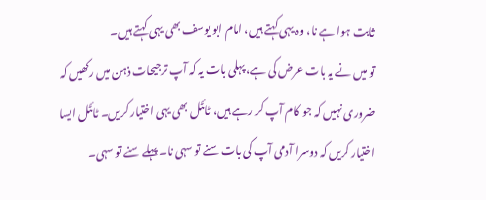ثابت ہوا ہے نا، وہ یہی کہتے ہیں، امام ابو یوسف بھی یہی کہتے ہیں۔
تو میں نے یہ بات عرض کی ہے، پہلی بات یہ کہ آپ ترجیحات ذہن میں رکھیں کہ ضروری نہیں کہ جو کام آپ کر رہے ہیں، ٹائٹل بھی یہی اختیار کریں۔ ٹائٹل ایسا اختیار کریں کہ دوسرا آدمی آپ کی بات سنے تو سہی نا۔ پہلے سنے تو سہی۔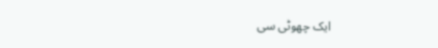ایک چھوٹی سی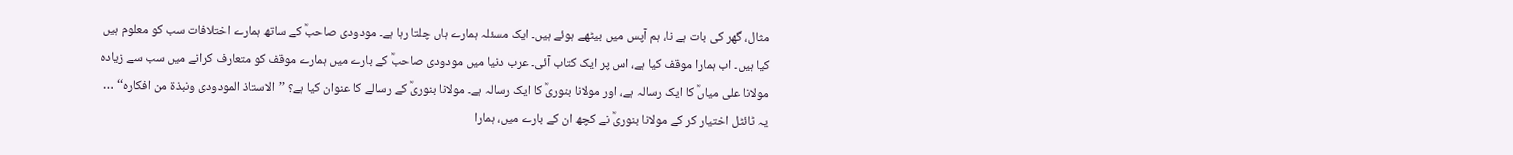مثال، گھر کی بات ہے نا، ہم آپس میں بیٹھے ہوئے ہیں۔ ایک مسئلہ ہمارے ہاں چلتا رہا ہے۔ مودودی صاحبؒ کے ساتھ ہمارے اختلافات سب کو معلوم ہیں کیا ہیں۔ اب ہمارا موقف کیا ہے، اس پر ایک کتاب آئی۔ عرب دنیا میں مودودی صاحبؒ کے بارے میں ہمارے موقف کو متعارف کرانے میں سب سے زیادہ مولانا علی میاںؒ کا ایک رسالہ ہے، اور مولانا بنوریؒ کا ایک رسالہ ہے۔ مولانا بنوریؒ کے رسالے کا عنوان کیا ہے؟ ’’الاستاذ المودودی ونبذۃ من افکارہ‘‘ … یہ ٹائٹل اختیار کر کے مولانا بنوریؒ نے کچھ ان کے بارے میں، ہمارا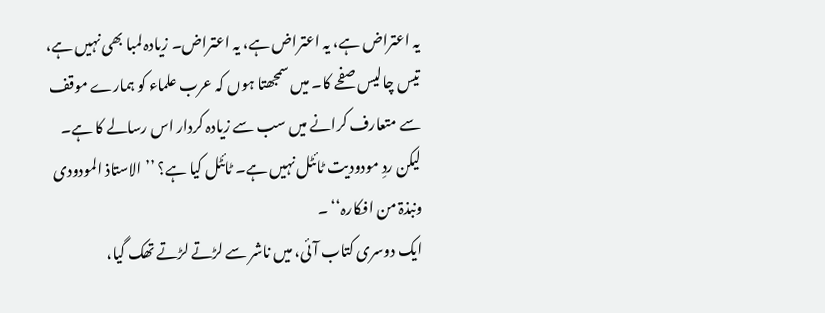یہ اعتراض ہے، یہ اعتراض ہے، یہ اعتراض۔ زیادہ لمبا بھی نہیں ہے، تیس چالیس صفحے کا۔ میں سمجھتا ہوں کہ عرب علماء کو ہمارے موقف سے متعارف کرانے میں سب سے زیادہ کردار اس رسالے کا ہے۔ لیکن ردِ مودودیت ٹائٹل نہیں ہے۔ ٹائٹل کیا ہے؟ ’’الاستاذ المودودی ونبذۃ من افکارہ‘‘ ۔
ایک دوسری کتاب آئی، میں ناشر سے لڑتے لڑتے تھک گیا،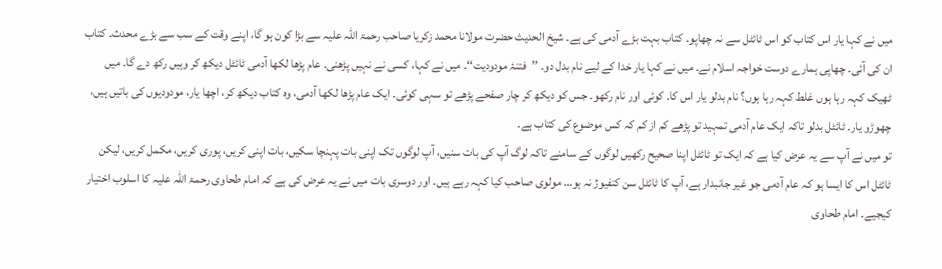میں نے کہا یار اس کتاب کو اس ٹائٹل سے نہ چھاپو۔ کتاب بہت بڑے آدمی کی ہے۔ شیخ الحدیث حضرت مولانا محمد زکریا صاحب رحمۃ اللہ علیہ سے بڑا کون ہو گا، اپنے وقت کے سب سے بڑے محدث۔ کتاب ان کی آئی۔ چھاپی ہمارے دوست خواجہ اسلام نے۔ میں نے کہا یار خدا کے لیے نام بدل دو۔ ’’فتنۂ مودودیت‘‘۔ میں نے کہا، کسی نے نہیں پڑھنی۔ عام پڑھا لکھا آدمی ٹائٹل دیکھ کر وہیں رکھ دے گا۔ میں ٹھیک کہہ رہا ہوں غلط کہہ رہا ہوں؟ نام بدلو یار اس کا۔ کوئی اور نام رکھو۔ جس کو دیکھ کر چار صفحے پڑھے تو سہی کوئی۔ ایک عام پڑھا لکھا آدمی، وہ کتاب دیکھ کر، اچھا یار، مودودیوں کی باتیں ہیں، چھوڑو یار۔ ٹائٹل بدلو تاکہ ایک عام آدمی تمہید تو پڑھے کم از کم کہ کس موضوع کی کتاب ہے۔
تو میں نے آپ سے یہ عرض کیا ہے کہ ایک تو ٹائٹل اپنا صحیح رکھیں لوگوں کے سامنے تاکہ لوگ آپ کی بات سنیں، آپ لوگوں تک اپنی بات پہنچا سکیں، بات اپنی کریں، پوری کریں، مکمل کریں، لیکن ٹائٹل اس کا ایسا ہو کہ عام آدمی جو غیر جانبدار ہے، آپ کا ٹائٹل سن کنفیوژ نہ ہو… مولوی صاحب کیا کہہ رہے ہیں۔ اور دوسری بات میں نے یہ عرض کی ہے کہ امام طحاوی رحمۃ اللہ علیہ کا اسلوب اختیار کیجیے۔ امام طحاوی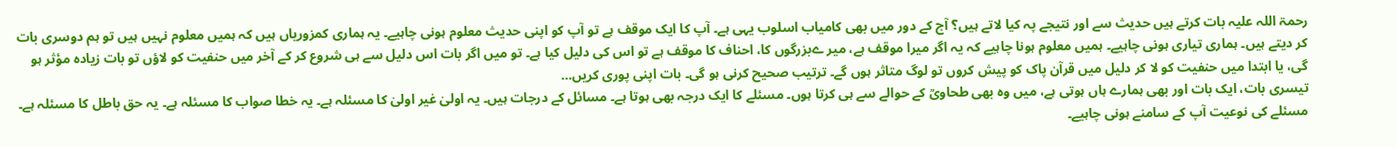رحمۃ اللہ علیہ بات کرتے ہیں حدیث سے اور نتیجے پہ کیا لاتے ہیں؟ آج کے دور میں بھی کامیاب اسلوب یہی ہے۔ آپ کا ایک موقف ہے تو آپ کو اپنی حدیث معلوم ہونی چاہیے۔ یہ ہماری کمزوریاں ہیں کہ ہمیں معلوم نہیں ہیں تو ہم دوسری بات کر دیتے ہیں۔ ہماری تیاری ہونی چاہیے۔ ہمیں معلوم ہونا چاہیے کہ یہ اگر میرا موقف ہے، میر ےبزرگوں کا، احناف کا موقف ہے تو اس کی دلیل کیا ہے۔ تو میں اگر بات اس دلیل سے ہی شروع کر کے آخر میں حنفیت کو لاؤں تو بات زیادہ مؤثر ہو گی، یا ابتدا میں حنفیت کو لا کر دلیل میں قرآن پاک کو پیش کروں تو لوگ متاثر ہوں گے۔ ترتیب صحیح کرنی ہو گی۔ بات اپنی پوری کریں…
تیسری بات، ایک بات اور بھی ہمارے ہاں ہوتی ہے، میں وہ بھی طحاویؒ کے حوالے سے ہی کرتا ہوں۔ مسئلے کا ایک درجہ بھی ہوتا ہے۔ مسائل کے درجات ہیں۔ یہ اولیٰ غیر اولیٰ کا مسئلہ ہے۔ یہ خطا صواب کا مسئلہ ہے۔ یہ حق باطل کا مسئلہ ہے۔ مسئلے کی نوعیت آپ کے سامنے ہونی چاہیے۔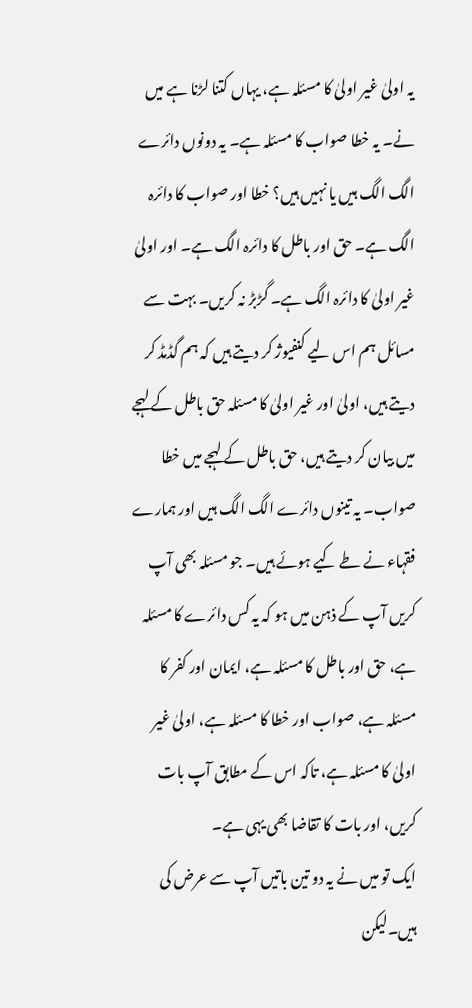یہ اولیٰ غیر اولیٰ کا مسئلہ ہے، یہاں کتنا لڑنا ہے میں نے۔ یہ خطا صواب کا مسئلہ ہے۔ یہ دونوں دائرے الگ الگ ہیں یا نہیں ہیں؟ خطا اور صواب کا دائرہ الگ ہے۔ حق اور باطل کا دائرہ الگ ہے۔ اور اولیٰ غیر اولیٰ کا دائرہ الگ ہے۔ گڑبڑ نہ کریں۔ بہت سے مسائل ہم اس لیے کنفیوژ کر دیتے ہیں کہ ہم گڈمڈ کر دیتے ہیں، اولیٰ اور غیر اولیٰ کا مسئلہ حق باطل کے لہجے میں بیان کر دیتے ہیں، حق باطل کے لہجے میں خطا صواب۔ یہ تینوں دائرے الگ الگ ہیں اور ہمارے فقہاء نے طے کیے ہوئے ہیں۔ جو مسئلہ بھی آپ کریں آپ کے ذہن میں ہو کہ یہ کس دائرے کا مسئلہ ہے، حق اور باطل کا مسئلہ ہے، ایمان اور کفر کا مسئلہ ہے، صواب اور خطا کا مسئلہ ہے، اولیٰ غیر اولیٰ کا مسئلہ ہے، تاکہ اس کے مطابق آپ بات کریں، اور بات کا تقاضا بھی یہی ہے۔
ایک تو میں نے یہ دو تین باتیں آپ سے عرض کی ہیں۔لیکن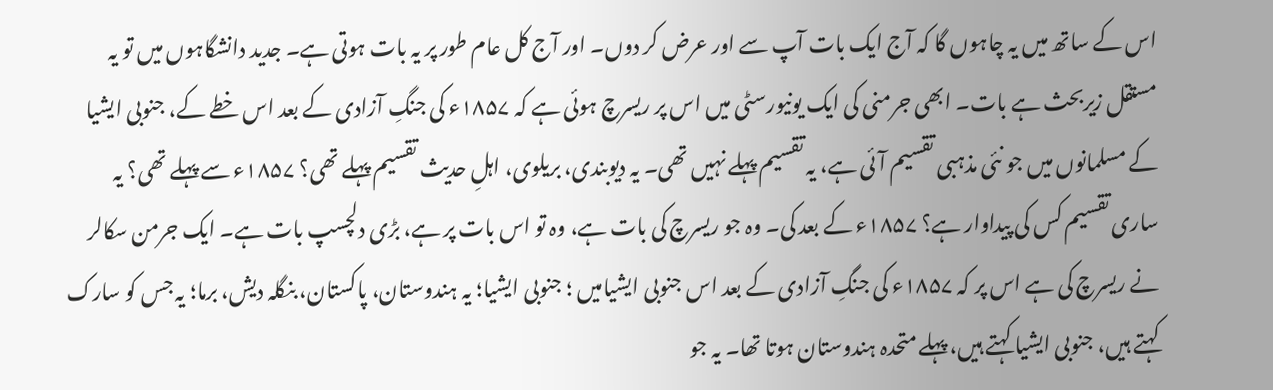اس کے ساتھ میں یہ چاہوں گا کہ آج ایک بات آپ سے اور عرض کر دوں۔ اور آج کل عام طور پر یہ بات ہوتی ہے۔ جدید دانشگاہوں میں تو یہ مستقل زیربحث ہے بات۔ ابھی جرمنی کی ایک یونیورسٹی میں اس پر ریسرچ ہوئی ہے کہ ۱۸۵۷ء کی جنگِ آزادی کے بعد اس خطے کے، جنوبی ایشیا کے مسلمانوں میں جو نئی مذہبی تقسیم آئی ہے، یہ تقسیم پہلے نہیں تھی۔ یہ دیوبندی، بریلوی، اہلِ حدیث تقسیم پہلے تھی؟ ۱۸۵۷ء سے پہلے تھی؟ یہ ساری تقسیم کس کی پیداوار ہے؟ ۱۸۵۷ء کے بعد کی۔ وہ جو ریسرچ کی بات ہے، وہ تو اس بات پر ہے، بڑی دلچسپ بات ہے۔ ایک جرمن سکالر نے ریسرچ کی ہے اس پر کہ ۱۸۵۷ء کی جنگِ آزادی کے بعد اس جنوبی ایشیامیں ؛ جنوبی ایشیا؛ یہ ہندوستان، پاکستان، بنگلہ دیش، برما؛ یہ جس کو سارک کہتے ہیں، جنوبی ایشیا کہتے ہیں، پہلے متحدہ ہندوستان ہوتا تھا۔ یہ جو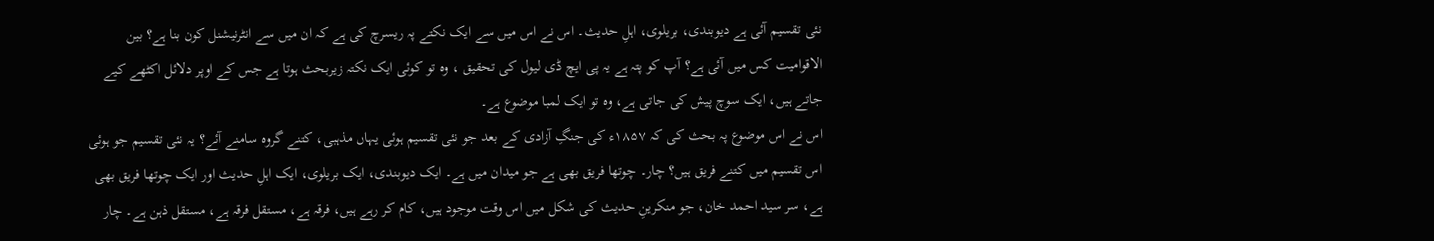نئی تقسیم آئی ہے دیوبندی، بریلوی، اہلِ حدیث۔ اس نے اس میں سے ایک نکتے پہ ریسرچ کی ہے کہ ان میں سے انٹرنیشنل کون بنا ہے؟ بین الاقوامیت کس میں آئی ہے؟ آپ کو پتہ ہے یہ پی ایچ ڈی لیول کی تحقیق ، وہ تو کوئی ایک نکتہ زیربحث ہوتا ہے جس کے اوپر دلائل اکٹھے کیے جاتے ہیں، ایک سوچ پیش کی جاتی ہے، وہ تو ایک لمبا موضوع ہے۔
اس نے اس موضوع پہ بحث کی کہ ۱۸۵۷ء کی جنگِ آزادی کے بعد جو نئی تقسیم ہوئی یہاں مذہبی، کتنے گروہ سامنے آئے؟ یہ نئی تقسیم جو ہوئی اس تقسیم میں کتنے فریق ہیں؟ چار۔ چوتھا فریق بھی ہے جو میدان میں ہے۔ ایک دیوبندی، ایک بریلوی، ایک اہلِ حدیث اور ایک چوتھا فریق بھی ہے، سر سید احمد خان، جو منکرینِ حدیث کی شکل میں اس وقت موجود ہیں، کام کر رہے ہیں، فرقہ ہے، مستقل فرقہ ہے، مستقل ذہن ہے۔ چار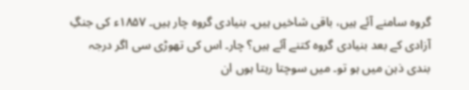گروہ سامنے آئے ہیں، باقی شاخیں ہیں۔ بنیادی گروہ چار ہیں۔ ۱۸۵۷ء کی جنگِ آزادی کے بعد بنیادی گروہ کتنے آئے ہیں؟ چار۔ اس کی تھوڑی سی اگر درجہ بندی ذہن میں ہو تو۔ میں سوچتا رہتا ہوں ان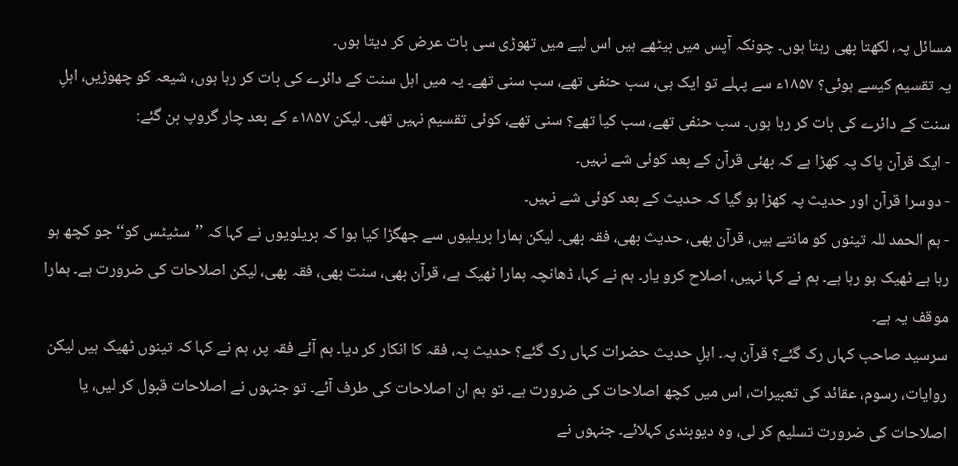مسائل پہ، لکھتا بھی رہتا ہوں۔ چونکہ آپس میں بیٹھے ہیں اس لیے میں تھوڑی سی بات عرض کر دیتا ہوں۔
یہ تقسیم کیسے ہوئی؟ ۱۸۵۷ء سے پہلے تو ایک ہی، سب حنفی تھے، سب سنی تھے۔ یہ میں اہل سنت کے دائرے کی بات کر رہا ہوں، شیعہ کو چھوڑیں، اہلِ سنت کے دائرے کی بات کر رہا ہوں۔ سب حنفی تھے، سب کیا تھے؟ سنی تھے، کوئی تقسیم نہیں تھی۔ لیکن ۱۸۵۷ء کے بعد چار گروپ بن گئے:
- ایک قرآن پاک پہ کھڑا ہے کہ بھئی قرآن کے بعد کوئی شے نہیں۔
- دوسرا قرآن اور حدیث پہ کھڑا ہو گیا کہ حدیث کے بعد کوئی شے نہیں۔
- ہم الحمد للہ تینوں کو مانتے ہیں، قرآن بھی، حدیث بھی، فقہ بھی۔ لیکن ہمارا بریلیوں سے جھگڑا کیا ہوا کہ بریلویوں نے کہا کہ ’’سٹیٹس کو‘‘ جو کچھ ہو رہا ہے ٹھیک ہو رہا ہے۔ ہم نے کہا نہیں، اصلاح کرو یار۔ ہم نے کہا، ڈھانچہ ہمارا ٹھیک ہے، قرآن بھی، سنت بھی، فقہ بھی، لیکن اصلاحات کی ضرورت ہے۔ ہمارا موقف یہ ہے۔
سرسید صاحب کہاں رک گئے؟ قرآن پہ۔ اہلِ حدیث حضرات کہاں رک گئے؟ حدیث پہ، فقہ کا انکار کر دیا۔ ہم آئے فقہ پر، ہم نے کہا کہ تینوں ٹھیک ہیں لیکن روایات، رسوم، عقائد کی تعبیرات، اس میں کچھ اصلاحات کی ضرورت ہے۔ تو ہم ان اصلاحات کی طرف آئے۔ تو جنہوں نے اصلاحات قبول کر لیں، یا اصلاحات کی ضرورت تسلیم کر لی، وہ دیوبندی کہلائے۔ جنہوں نے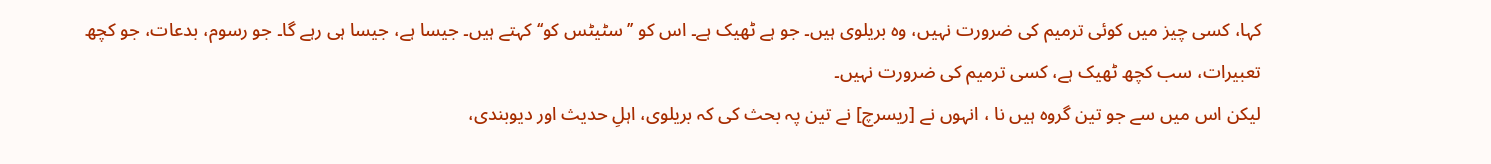کہا، کسی چیز میں کوئی ترمیم کی ضرورت نہیں، وہ بریلوی ہیں۔ جو ہے ٹھیک ہے۔ اس کو ’’سٹیٹس کو‘‘ کہتے ہیں۔ جیسا ہے، جیسا ہی رہے گا۔ جو رسوم، بدعات، جو کچھ تعبیرات، سب کچھ ٹھیک ہے، کسی ترمیم کی ضرورت نہیں۔
لیکن اس میں سے جو تین گروہ ہیں نا ، انہوں نے [ریسرچ] نے تین پہ بحث کی کہ بریلوی، اہلِ حدیث اور دیوبندی،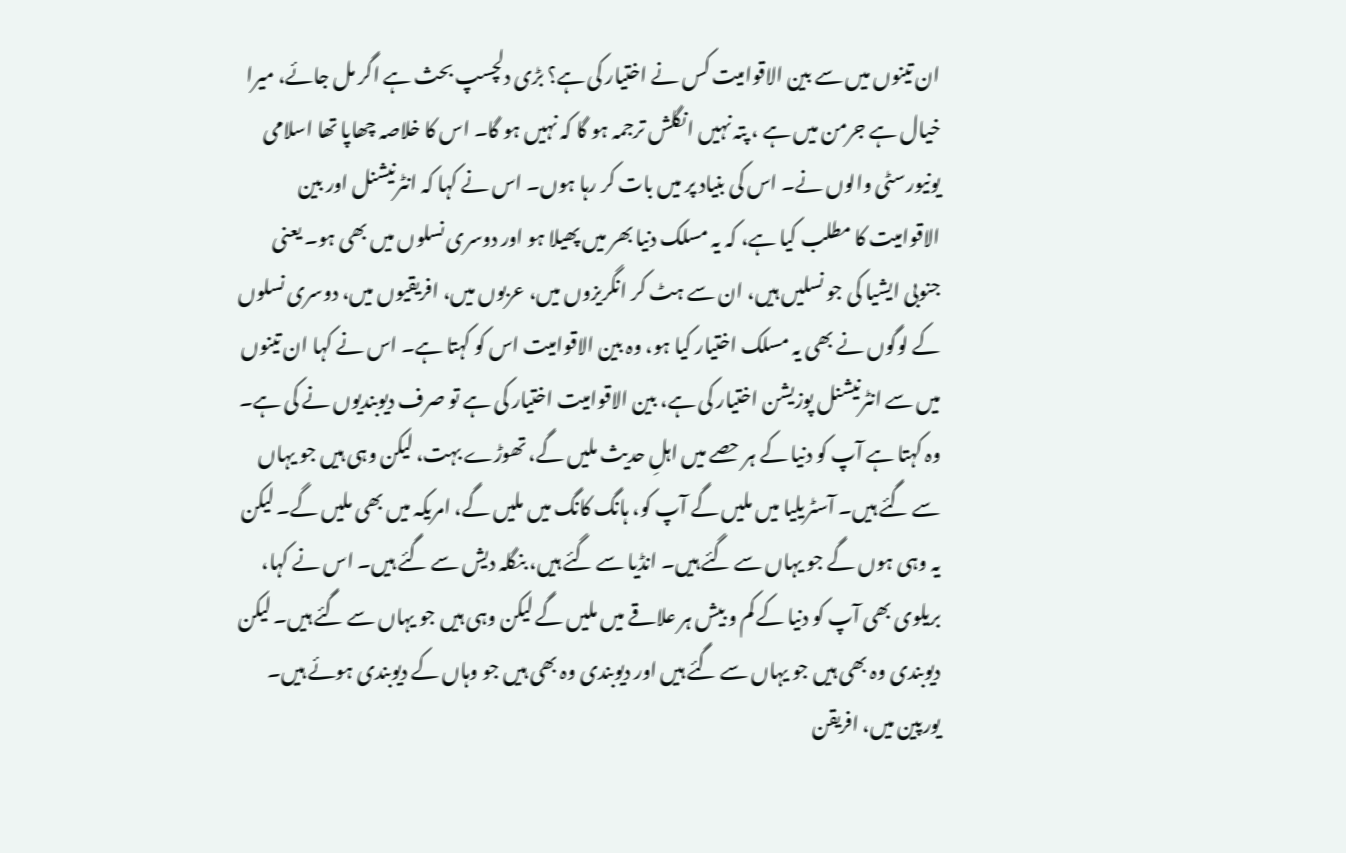ان تینوں میں سے بین الاقوامیت کس نے اختیار کی ہے؟ بڑی دلچسپ بحث ہے اگر مل جائے، میرا خیال ہے جرمن میں ہے ، پتہ نہیں انگلش ترجمہ ہو گا کہ نہیں ہو گا۔ اس کا خلاصہ چھاپا تھا اسلامی یونیورسٹی والوں نے۔ اس کی بنیاد پر میں بات کر رہا ہوں۔ اس نے کہا کہ انٹرنیشنل اور بین الاقوامیت کا مطلب کیا ہے، کہ یہ مسلک دنیا بھر میں پھیلا ہو اور دوسری نسلوں میں بھی ہو۔ یعنی جنوبی ایشیا کی جو نسلیں ہیں، ان سے ہٹ کر انگریزوں میں، عربوں میں، افریقیوں میں، دوسری نسلوں کے لوگوں نے بھی یہ مسلک اختیار کیا ہو، وہ بین الاقوامیت اس کو کہتا ہے۔ اس نے کہا ان تینوں میں سے انٹرنیشنل پوزیشن اختیار کی ہے، بین الاقوامیت اختیار کی ہے تو صرف دیوبندیوں نے کی ہے۔ وہ کہتا ہے آپ کو دنیا کے ہر حصے میں اہلِ حدیث ملیں گے، تھوڑے بہت، لیکن وہی ہیں جو یہاں سے گئے ہیں۔ آسٹریلیا میں ملیں گے آپ کو، ہانگ کانگ میں ملیں گے، امریکہ میں بھی ملیں گے۔ لیکن یہ وہی ہوں گے جو یہاں سے گئے ہیں۔ انڈیا سے گئے ہیں، بنگلہ دیش سے گئے ہیں۔ اس نے کہا، بریلوی بھی آپ کو دنیا کے کم و بیش ہر علاقے میں ملیں گے لیکن وہی ہیں جو یہاں سے گئے ہیں۔ لیکن دیوبندی وہ بھی ہیں جو یہاں سے گئے ہیں اور دیوبندی وہ بھی ہیں جو وہاں کے دیوبندی ہوئے ہیں۔ یورپین میں، افریقن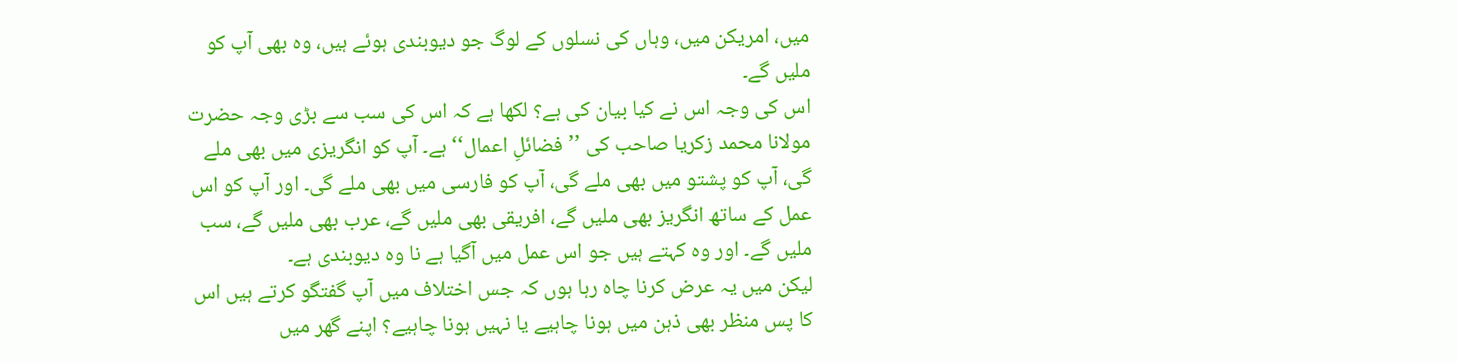میں، امریکن میں، وہاں کی نسلوں کے لوگ جو دیوبندی ہوئے ہیں، وہ بھی آپ کو ملیں گے۔
اس کی وجہ اس نے کیا بیان کی ہے؟ لکھا ہے کہ اس کی سب سے بڑی وجہ حضرت مولانا محمد زکریا صاحب کی ’’فضائلِ اعمال‘‘ ہے۔ آپ کو انگریزی میں بھی ملے گی، آپ کو پشتو میں بھی ملے گی، آپ کو فارسی میں بھی ملے گی۔ اور آپ کو اس عمل کے ساتھ انگریز بھی ملیں گے، افریقی بھی ملیں گے، عرب بھی ملیں گے، سب ملیں گے۔ اور وہ کہتے ہیں جو اس عمل میں آگیا ہے نا وہ دیوبندی ہے۔
لیکن میں یہ عرض کرنا چاہ رہا ہوں کہ جس اختلاف میں آپ گفتگو کرتے ہیں اس کا پس منظر بھی ذہن میں ہونا چاہیے یا نہیں ہونا چاہیے؟ اپنے گھر میں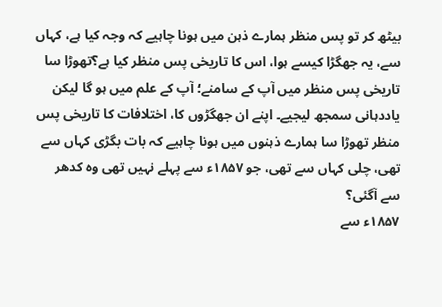بیٹھ کر تو پس منظر ہمارے ذہن میں ہونا چاہیے کہ وجہ کیا ہے، کہاں سے، یہ جھگڑا کیسے ہوا، اس کا تاریخی پس منظر کیا ہے؟تھوڑا سا تاریخی پس منظر میں آپ کے سامنے؛ آپ کے علم میں ہو گا لیکن یاددہانی سمجھ لیجیے۔ اپنے ان جھگڑوں کا، اختلافات کا تاریخی پس منظر تھوڑا سا ہمارے ذہنوں میں ہونا چاہیے کہ بات بگڑی کہاں سے تھی، چلی کہاں سے تھی، جو ۱۸۵۷ء سے پہلے نہیں تھی وہ کدھر سے آگئی؟
۱۸۵۷ء سے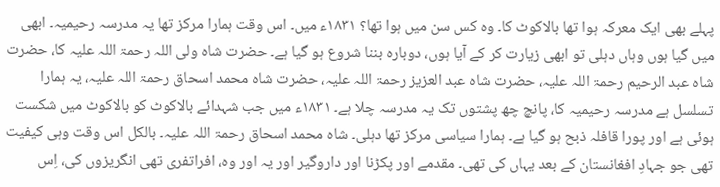پہلے بھی ایک معرکہ ہوا تھا بالاکوٹ کا۔ وہ کس سن میں ہوا تھا؟ ۱۸۳۱ء میں۔ اس وقت ہمارا مرکز تھا یہ مدرسہ رحیمیہ۔ ابھی میں گیا ہوں وہاں دہلی تو ابھی زیارت کر کے آیا ہوں، دوبارہ بننا شروع ہو گیا ہے۔ حضرت شاہ ولی اللہ رحمۃ اللہ علیہ کا، حضرت شاہ عبد الرحیم رحمۃ اللہ علیہ، حضرت شاہ عبد العزیز رحمۃ اللہ علیہ، حضرت شاہ محمد اسحاق رحمۃ اللہ علیہ، یہ ہمارا تسلسل ہے مدرسہ رحیمیہ کا، پانچ چھ پشتوں تک یہ مدرسہ چلا ہے۔ ۱۸۳۱ء میں جب شہدائے بالاکوٹ کو بالاکوٹ میں شکست ہوئی ہے اور پورا قافلہ ذبح ہو گیا ہے۔ ہمارا سیاسی مرکز تھا دہلی۔ شاہ محمد اسحاق رحمۃ اللہ علیہ۔ بالکل اس وقت وہی کیفیت تھی جو جہادِ افغانستان کے بعد یہاں کی تھی۔ مقدمے اور پکڑنا اور داروگیر اور یہ اور وہ، افراتفری تھی انگریزوں کی، اِس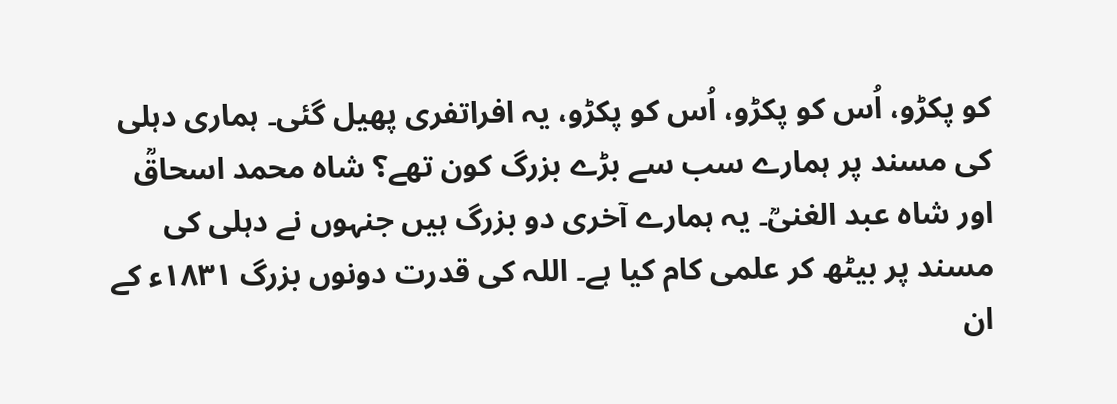کو پکڑو، اُس کو پکڑو، اُس کو پکڑو، یہ افراتفری پھیل گئی۔ ہماری دہلی کی مسند پر ہمارے سب سے بڑے بزرگ کون تھے؟ شاہ محمد اسحاقؒ اور شاہ عبد الغنیؒ۔ یہ ہمارے آخری دو بزرگ ہیں جنہوں نے دہلی کی مسند پر بیٹھ کر علمی کام کیا ہے۔ اللہ کی قدرت دونوں بزرگ ۱۸۳۱ء کے ان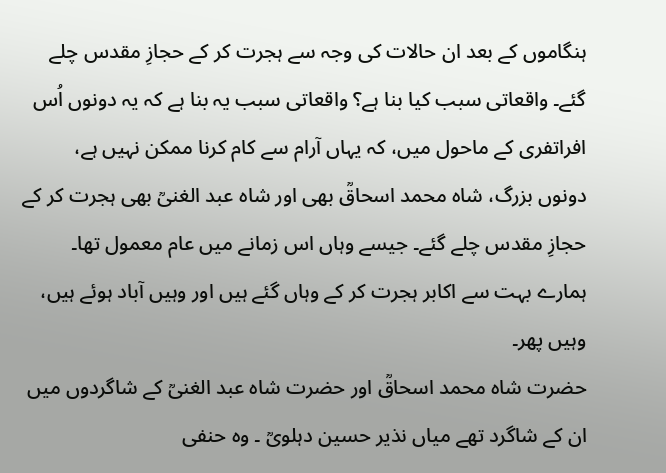ہنگاموں کے بعد ان حالات کی وجہ سے ہجرت کر کے حجازِ مقدس چلے گئے۔ واقعاتی سبب کیا بنا ہے؟ واقعاتی سبب یہ بنا ہے کہ یہ دونوں اُس افراتفری کے ماحول میں، کہ یہاں آرام سے کام کرنا ممکن نہیں ہے، دونوں بزرگ، شاہ محمد اسحاقؒ بھی اور شاہ عبد الغنیؒ بھی ہجرت کر کے حجازِ مقدس چلے گئے۔ جیسے وہاں اس زمانے میں عام معمول تھا۔ ہمارے بہت سے اکابر ہجرت کر کے وہاں گئے ہیں اور وہیں آباد ہوئے ہیں، وہیں پھر۔
حضرت شاہ محمد اسحاقؒ اور حضرت شاہ عبد الغنیؒ کے شاگردوں میں ان کے شاگرد تھے میاں نذیر حسین دہلویؒ ۔ وہ حنفی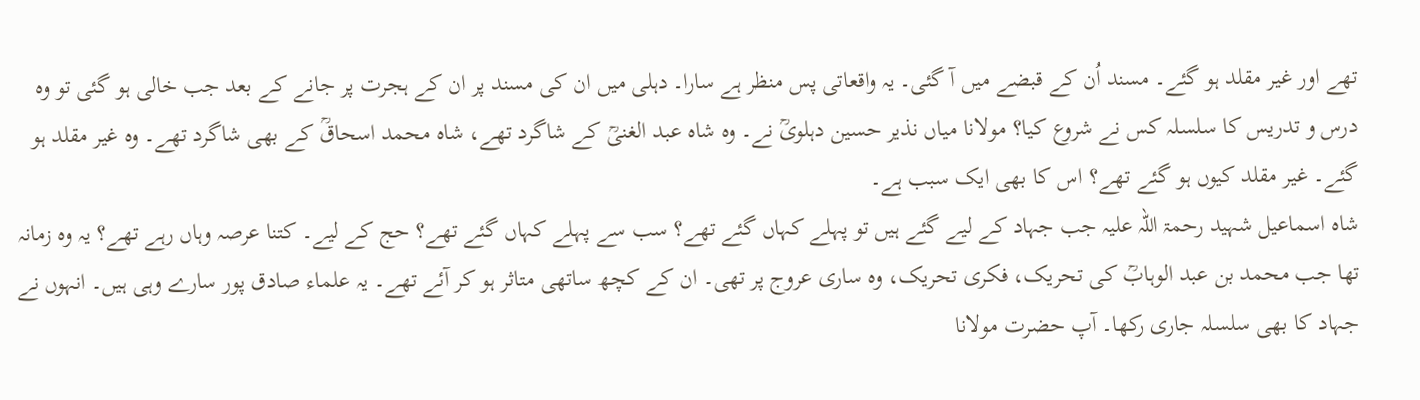تھے اور غیر مقلد ہو گئے۔ مسند اُن کے قبضے میں آ گئی۔ یہ واقعاتی پس منظر ہے سارا۔ دہلی میں ان کی مسند پر ان کے ہجرت پر جانے کے بعد جب خالی ہو گئی تو وہ درس و تدریس کا سلسلہ کس نے شروع کیا؟ مولانا میاں نذیر حسین دہلویؒ نے۔ وہ شاہ عبد الغنیؒ کے شاگرد تھے، شاہ محمد اسحاقؒ کے بھی شاگرد تھے۔ وہ غیر مقلد ہو گئے۔ غیر مقلد کیوں ہو گئے تھے؟ اس کا بھی ایک سبب ہے۔
شاہ اسماعیل شہید رحمۃ اللہ علیہ جب جہاد کے لیے گئے ہیں تو پہلے کہاں گئے تھے؟ سب سے پہلے کہاں گئے تھے؟ حج کے لیے۔ کتنا عرصہ وہاں رہے تھے؟ یہ وہ زمانہ تھا جب محمد بن عبد الوہابؒ کی تحریک، فکری تحریک، وہ ساری عروج پر تھی۔ ان کے کچھ ساتھی متاثر ہو کر آئے تھے۔ یہ علماء صادق پور سارے وہی ہیں۔ انہوں نے جہاد کا بھی سلسلہ جاری رکھا۔ آپ حضرت مولانا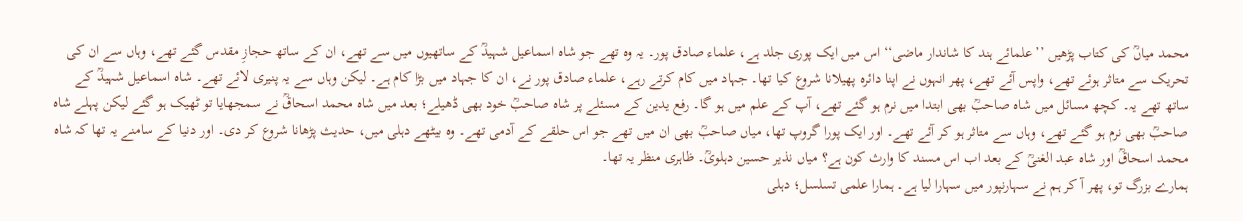محمد میاںؒ کی کتاب پڑھیں ’’علمائے ہند کا شاندار ماضی‘‘ اس میں ایک پوری جلد ہے، علماء صادق پور۔ یہ وہ تھے جو شاہ اسماعیل شہیدؒ کے ساتھیوں میں سے تھے، ان کے ساتھ حجازِ مقدس گئے تھے، وہاں سے ان کی تحریک سے متاثر ہوئے تھے، واپس آئے تھے، پھر انہوں نے اپنا دائرہ پھیلانا شروع کیا تھا۔ جہاد میں کام کرتے رہے، علماء صادق پور نے، ان کا جہاد میں بڑا کام ہے۔ لیکن وہاں سے یہ پنیری لائے تھے۔ شاہ اسماعیل شہیدؒ کے ساتھ تھے یہ۔ کچھ مسائل میں شاہ صاحبؒ بھی ابتدا میں نرم ہو گئے تھے، آپ کے علم میں ہو گا۔ رفع یدین کے مسئلے پر شاہ صاحبؒ خود بھی ڈھیلے؛ بعد میں شاہ محمد اسحاقؒ نے سمجھایا تو ٹھیک ہو گئے لیکن پہلے شاہ صاحبؒ بھی نرم ہو گئے تھے، وہاں سے متاثر ہو کر آئے تھے۔ اور ایک پورا گروپ تھا، میاں صاحبؒ بھی ان میں تھے جو اس حلقے کے آدمی تھے۔ وہ بیٹھے دہلی میں، حدیث پڑھانا شروع کر دی۔ اور دنیا کے سامنے یہ تھا کہ شاہ محمد اسحاقؒ اور شاہ عبد الغنیؒ کے بعد اب اس مسند کا وارث کون ہے؟ میاں نذیر حسین دہلویؒ۔ ظاہری منظر یہ تھا۔
ہمارے بزرگ تو، پھر آ کر ہم نے سہارنپور میں سہارا لیا ہے۔ ہمارا علمی تسلسل؛ دہلی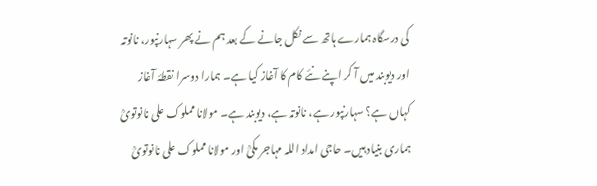کی درسگاہ ہمارے ہاتھ سے نکل جانے کے بعد ہم نے پھر سہارنپور، نانوتہ اور دیوبند میں آ کر اپنے نئے کام کا آغاز کیا ہے۔ ہمارا دوسرا نقطۂ آغاز کہاں ہے؟ سہارنپور ہے، نانوتہ ہے، دیوبند ہے۔ مولانا مملوک علی نانوتویؒ ہماری بنیاد ہیں۔ حاجی امداد اللہ مہاجر مکیؒ اور مولانا مملوک علی نانوتویؒ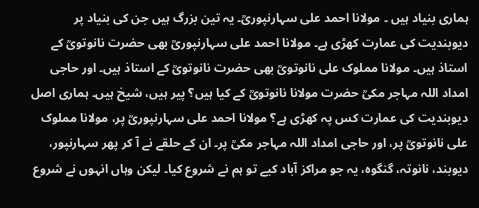ہماری بنیاد ہیں ۔ مولانا احمد علی سہارنپوریؒ۔ یہ تین بزرگ ہیں جن کی بنیاد پر دیوبندیت کی عمارت کھڑی ہے۔ مولانا احمد علی سہارنپوریؒ بھی حضرت نانوتویؒ کے استاذ ہیں۔ مولانا مملوک علی نانوتویؒ بھی حضرت نانوتویؒ کے استاذ ہیں۔ اور حاجی امداد اللہ مہاجر مکیؒ حضرت مولانا نانوتویؒ کے کیا ہیں؟ پیر ہیں، شیخ ہیں۔ ہماری اصل دیوبندیت کی عمارت کس پہ کھڑی ہے؟ مولانا احمد علی سہارنپوریؒ پر، مولانا مملوک علی نانوتویؒ پر، اور حاجی امداد اللہ مہاجر مکیؒ پر۔ ان کے حلقے نے آ کر پھر سہارنپور، دیوبند، نانوتہ، گنگوہ، یہ جو مراکز آباد کیے تو ہم نے شروع کیا۔ لیکن وہاں انہوں نے شروع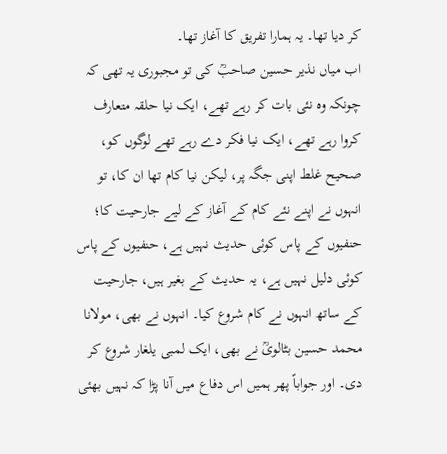کر دیا تھا۔ یہ ہمارا تفریق کا آغاز تھا۔
اب میاں نذیر حسین صاحبؒ کی تو مجبوری یہ تھی کہ چونکہ وہ نئی بات کر رہے تھے، ایک نیا حلقہ متعارف کروا رہے تھے، ایک نیا فکر دے رہے تھے لوگوں کو، صحیح غلط اپنی جگہ پر، لیکن نیا کام تھا ان کا، تو انہوں نے اپنے نئے کام کے آغاز کے لیے جارحیت کا؛ حنفیوں کے پاس کوئی حدیث نہیں ہے، حنفیوں کے پاس کوئی دلیل نہیں ہے، یہ حدیث کے بغیر ہیں، جارحیت کے ساتھ انہوں نے کام شروع کیا۔ انہوں نے بھی، مولانا محمد حسین بٹالویؒ نے بھی، ایک لمبی یلغار شروع کر دی۔ اور جواباً پھر ہمیں اس دفاع میں آنا پڑا کہ نہیں بھئی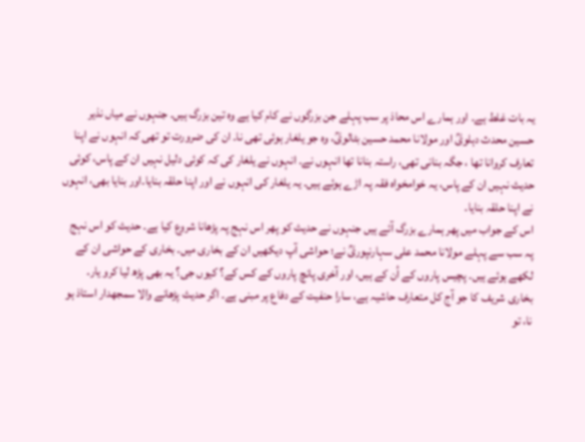یہ بات غلط ہے۔ اور ہمارے اس محاذ پر سب پہلے جن بزرگوں نے کام کیا ہے وہ تین بزرگ ہیں۔ جنہوں نے میاں نذیر حسین محدث دہلویؒ اور مولانا محمد حسین بٹالویؒ، وہ جو یلغار ہوئی تھی نا۔ ان کی ضرورت تو تھی کہ انہوں نے اپنا تعارف کروانا تھا ، جگہ بنانی تھی، راستہ بنانا تھا انہوں نے۔ انہوں نے یلغار کی کہ کوئی دلیل نہیں ان کے پاس، کوئی حدیث نہیں ان کے پاس، یہ خوامخواہ فقہ پہ اڑے ہوئے ہیں۔ یہ یلغار کی انہوں نے اور اپنا حلقہ بنایا۔اور بنایا بھی، انہوں نے اپنا حلقہ بنایا۔
اس کے جواب میں پھر ہمارے بزرگ آئے ہیں جنہوں نے حدیث کو پھر اس نہج پہ پڑھانا شروع کیا ہے۔ حدیث کو اس نہج پہ سب سے پہلے مولانا محمد علی سہارنپوریؒ نے؛ حواشی آپ دیکھیں ان کے بخاری میں۔ بخاری کے حواشی ان کے لکھے ہوئے ہیں۔ پچیس پاروں کے اُن کے ہیں، اور آخری پانچ پاروں کے کس کے؟ کیوں جی؟ یہ بھی پڑھ لیا کرو یار۔ بخاری شریف کا جو آج کل متعارف حاشیہ ہے، سارا حنفیت کے دفاع پر مبنی ہے۔ اگر حدیث پڑھانے والا سمجھدار استاذ ہو نا، تو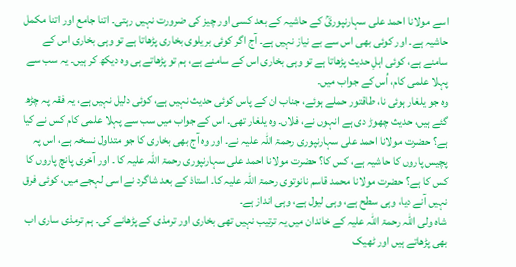اسے مولانا احمد علی سہارنپوریؒ کے حاشیہ کے بعد کسی اور چیز کی ضرورت نہیں رہتی۔ اتنا جامع اور اتنا مکمل حاشیہ ہے۔ اور کوئی بھی اس سے بے نیاز نہیں ہے۔ آج اگر کوئی بریلوی بخاری پڑھاتا ہے تو وہی بخاری اس کے سامنے ہے، کوئی اہلِ حدیث پڑھاتا ہے تو وہی بخاری اس کے سامنے ہے، ہم تو پڑھاتے ہی وہ دیکھ کر ہیں۔ یہ سب سے پہلا علمی کام، اُس کے جواب میں۔
وہ جو یلغار ہوئی نا، طاقتور حملے ہوئے، جناب ان کے پاس کوئی حدیث نہیں ہے، کوئی دلیل نہیں ہے، یہ فقہ پہ چڑھ گئے ہیں، حدیث چھوڑ دی ہے انہوں نے، فلاں۔ وہ یلغار تھی۔ اس کے جواب میں سب سے پہلا علمی کام کس نے کیا ہے؟ حضرت مولانا احمد علی سہارنپوری رحمۃ اللہ علیہ نے۔ اور وہ آج بھی بخاری کا جو متداول نسخہ ہے، اس پہ پچیس پاروں کا حاشیہ ہے، کس کا؟ حضرت مولانا احمد علی سہارنپوری رحمۃ اللہ علیہ کا ۔ اور آخری پانچ پاروں کا کس کا ہے؟ حضرت مولانا محمد قاسم نانوتوی رحمۃ اللہ علیہ کا۔ استاذ کے بعد شاگرد نے اسی لہجے میں، کوئی فرق نہیں آنے دیا، وہی سطح ہے، وہی لیول ہے، وہی انداز ہے۔
شاہ ولی اللہ رحمۃ اللہ علیہ کے خاندان میں یہ ترتیب نہیں تھی بخاری اور ترمذی کے پڑھانے کی۔ ہم ترمذی ساری اب بھی پڑھاتے ہیں اور ٹھیک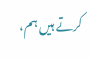کرتے ہیں ہم،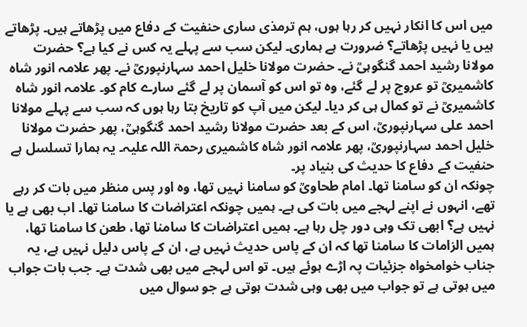میں اس کا انکار نہیں کر رہا ہوں، ہم ترمذی ساری حنفیت کے دفاع میں پڑھاتے ہیں۔ پڑھاتے ہیں یا نہیں پڑھاتے؟ ضرورت ہے ہماری۔ لیکن سب سے پہلے یہ کس نے کیا ہے؟ حضرت مولانا رشید احمد گنگوہیؒ نے۔ حضرت مولانا خلیل احمد سہارنپوریؒ نے۔ پھر علامہ انور شاہ کاشمیریؒ تو عروج پر لے گئے، وہ تو اس کو آسمان پر لے گئے سارے کام کو۔ علامہ انور شاہ کاشمیریؒ نے تو کمال ہی کر دیا۔ لیکن میں آپ کو تاریخ بتا رہا ہوں کہ سب سے پہلے مولانا احمد علی سہارنپوریؒ، اس کے بعد حضرت مولانا رشید احمد گنگوہیؒ، پھر حضرت مولانا خلیل احمد سہارنپوریؒ، پھر علامہ انور شاہ کاشمیری رحمۃ اللہ علیہ۔ یہ ہمارا تسلسل ہے حنفیت کے دفاع کا حدیث کی بنیاد پر۔
چونکہ ان کو سامنا تھا۔ امام طحاویؒ کو سامنا نہیں تھا، وہ اور پس منظر میں بات کر رہے تھے، انہوں نے اپنے لہجے میں بات کی ہے۔ ہمیں چونکہ اعتراضات کا سامنا تھا۔ اب بھی ہے یا نہیں ہے؟ ابھی تک وہی دور چل رہا ہے۔ ہمیں اعتراضات کا سامنا تھا، طعن کا سامنا تھا، ہمیں الزامات کا سامنا تھا کہ ان کے پاس حدیث نہیں ہے، ان کے پاس دلیل نہیں ہے، یہ جناب خوامخواہ جزئیات پہ اڑے ہوئے ہیں۔ تو اس لہجے میں بھی شدت ہے۔ جب بات جواب میں ہوتی ہے تو جواب میں بھی وہی شدت ہوتی ہے جو سوال میں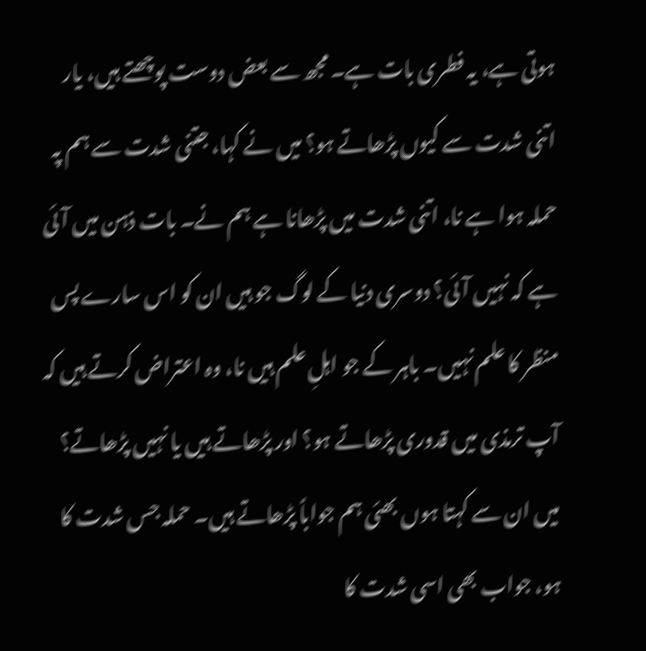ہوتی ہے، یہ فطری بات ہے۔ مجھ سے بعض دوست پوچھتے ہیں، یار اتنی شدت سے کیوں پڑھاتے ہو؟ میں نے کہا، جتنی شدت سے ہم پہ حملہ ہوا ہے نا، اتنی شدت میں پڑھانا ہے ہم نے۔ بات ذہن میں آئی ہے کہ نہیں آئی؟ دوسری دنیا کے لوگ جو ہیں ان کو اس سارے پس منظر کا علم نہیں۔ باہر کے جو اہلِ علم ہیں نا، وہ اعتراض کرتے ہیں کہ آپ ترمذی میں قدوری پڑھاتے ہو؟ اور پڑھاتے ہیں یا نہیں پڑھاتے؟ میں ان سے کہتا ہوں بھئی ہم جواباً پڑھاتے ہیں۔ حملہ جس شدت کا ہو، جواب بھی اسی شدت کا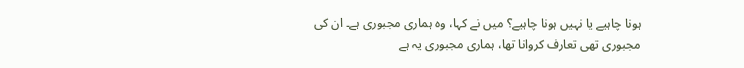ہونا چاہیے یا نہیں ہونا چاہیے؟ میں نے کہا، وہ ہماری مجبوری ہے۔ ان کی مجبوری تھی تعارف کروانا تھا، ہماری مجبوری یہ ہے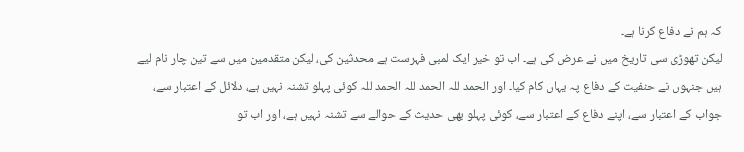کہ ہم نے دفاع کرنا ہے۔
لیکن تھوڑی سی تاریخ میں نے عرض کی ہے۔ اب تو خیر ایک لمبی فہرست ہے محدثین کی، لیکن متقدمین میں سے تین چار نام لیے ہیں جنہوں نے حنفیت کے دفاع پہ یہاں کام کیا۔ اور الحمد للہ الحمد للہ الحمد للہ کوئی پہلو تشنہ نہیں ہے، دلائل کے اعتبار سے، جواب کے اعتبار سے، اپنے دفاع کے اعتبار سے، کوئی پہلو بھی حدیث کے حوالے سے تشنہ نہیں ہے، اور اب تو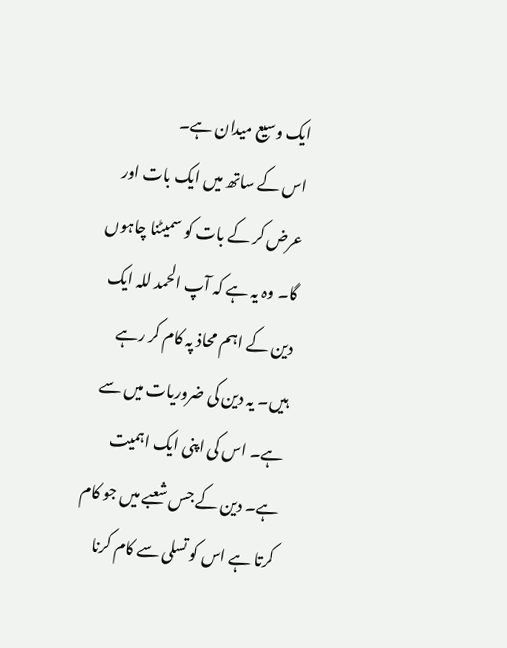ایک وسیع میدان ہے۔
اس کے ساتھ میں ایک بات اور عرض کر کے بات کو سمیٹنا چاہوں گا۔ وہ یہ ہے کہ آپ الحمد للہ ایک دین کے اہم محاذ پہ کام کر رہے ہیں۔ یہ دین کی ضروریات میں سے ہے۔ اس کی اپنی ایک اہمیت ہے۔ دین کے جس شعبے میں جو کام کرتا ہے اس کو تسلی سے کام کرنا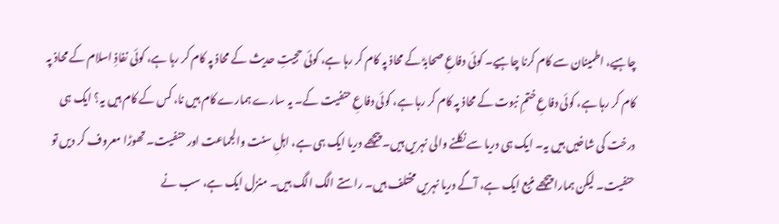چاہیے، اطمینان سے کام کرنا چاہیے۔ کوئی دفاعِ صحابہؓ کے محاذ پہ کام کر رہا ہے، کوئی حجیتِ حدیث کے محاذ پہ کام کر رہا ہے، کوئی نفاذِ اسلام کے محاذ پہ کام کر رہا ہے، کوئی دفاعِ ختمِ نبوت کے محاذ پہ کام کر رہا ہے، کوئی دفاعِ حنفیت کے۔ یہ سارے ہمارے کام ہیں نا، کس کے کام ہیں یہ؟ ایک ہی درخت کی شاخیں ہیں یہ۔ ایک ہی دریا سے نکلنے والی نہریں ہیں۔ پیچھے دریا ایک ہی ہے، اہلِ سنت والجماعت اور حنفیت۔ تھوڑا معروف کر دیں تو حنفیت۔ لیکن ہمارا پیچھے منبع ایک ہے، آگے دریا نہریں مختلف ہیں۔ راستے الگ الگ ہیں۔ منزل ایک ہے، سب نے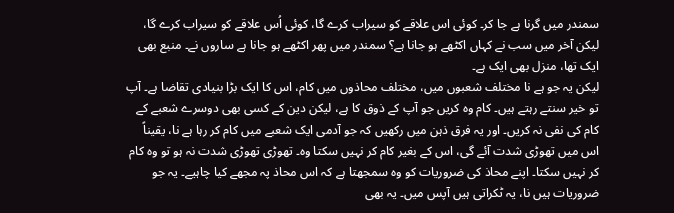سمندر میں گرنا ہے جا کر۔ کوئی اس علاقے کو سیراب کرے گا، کوئی اُس علاقے کو سیراب کرے گا، لیکن آخر میں سب نے کہاں اکٹھے ہو جانا ہے؟ سمندر میں پھر اکٹھے ہو جانا ہے ساروں نے۔ منبع بھی ایک تھا، منزل بھی ایک ہے۔
لیکن یہ جو ہے نا مختلف شعبوں میں، مختلف محاذوں میں کام، اس کا ایک بڑا بنیادی تقاضا ہے۔ آپ تو خیر سنتے رہتے ہیں۔ کام وہ کریں جو آپ کے ذوق کا ہے، لیکن دین کے کسی بھی دوسرے شعبے کے کام کی نفی نہ کریں۔ اور یہ فرق ذہن میں رکھیں کہ جو آدمی ایک شعبے میں کام کر رہا ہے نا، یقیناً اس میں تھوڑی شدت آئے گی، اس کے بغیر کام کر نہیں سکتا وہ۔ تھوڑی تھوڑی شدت نہ ہو تو وہ کام کر نہیں سکتا۔ اپنے محاذ کی ضروریات کو وہ سمجھتا ہے کہ اس محاذ پہ مجھے کیا چاہیے۔ یہ جو ضروریات ہیں نا، یہ ٹکراتی ہیں آپس میں۔ یہ بھی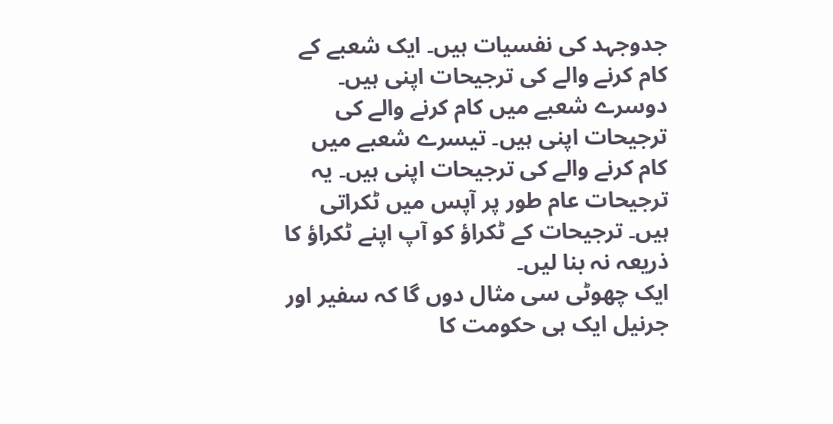جدوجہد کی نفسیات ہیں۔ ایک شعبے کے کام کرنے والے کی ترجیحات اپنی ہیں۔ دوسرے شعبے میں کام کرنے والے کی ترجیحات اپنی ہیں۔ تیسرے شعبے میں کام کرنے والے کی ترجیحات اپنی ہیں۔ یہ ترجیحات عام طور پر آپس میں ٹکراتی ہیں۔ ترجیحات کے ٹکراؤ کو آپ اپنے ٹکراؤ کا ذریعہ نہ بنا لیں۔
ایک چھوٹی سی مثال دوں گا کہ سفیر اور جرنیل ایک ہی حکومت کا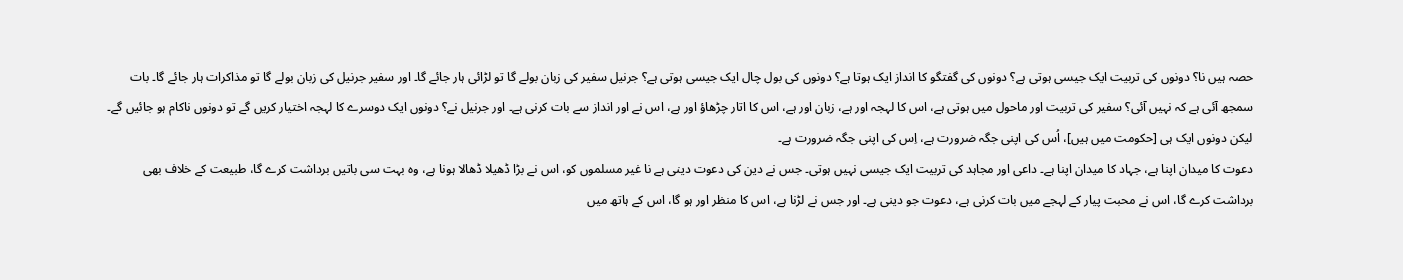حصہ ہیں نا؟ دونوں کی تربیت ایک جیسی ہوتی ہے؟ دونوں کی گفتگو کا انداز ایک ہوتا ہے؟ دونوں کی بول چال ایک جیسی ہوتی ہے؟ جرنیل سفیر کی زبان بولے گا تو لڑائی ہار جائے گا۔ اور سفیر جرنیل کی زبان بولے گا تو مذاکرات ہار جائے گا۔ بات سمجھ آئی ہے کہ نہیں آئی؟ سفیر کی تربیت اور ماحول میں ہوتی ہے، اس کا لہجہ اور ہے، زبان اور ہے، اس کا اتار چڑھاؤ اور ہے، اس نے اور انداز سے بات کرنی ہے۔ اور جرنیل نے؟ دونوں ایک دوسرے کا لہجہ اختیار کریں گے تو دونوں ناکام ہو جائیں گے۔ لیکن دونوں ایک ہی [حکومت میں ہیں]، اُس کی اپنی جگہ ضرورت ہے، اِس کی اپنی جگہ ضرورت ہے۔
دعوت کا میدان اپنا ہے، جہاد کا میدان اپنا ہے۔ داعی اور مجاہد کی تربیت ایک جیسی نہیں ہوتی۔ جس نے دین کی دعوت دینی ہے نا غیر مسلموں کو، اس نے بڑا ڈھیلا ڈھالا ہونا ہے، وہ بہت سی باتیں برداشت کرے گا، طبیعت کے خلاف بھی برداشت کرے گا، اس نے محبت پیار کے لہجے میں بات کرنی ہے، دعوت جو دینی ہے۔ اور جس نے لڑنا ہے، اس کا منظر اور ہو گا، اس کے ہاتھ میں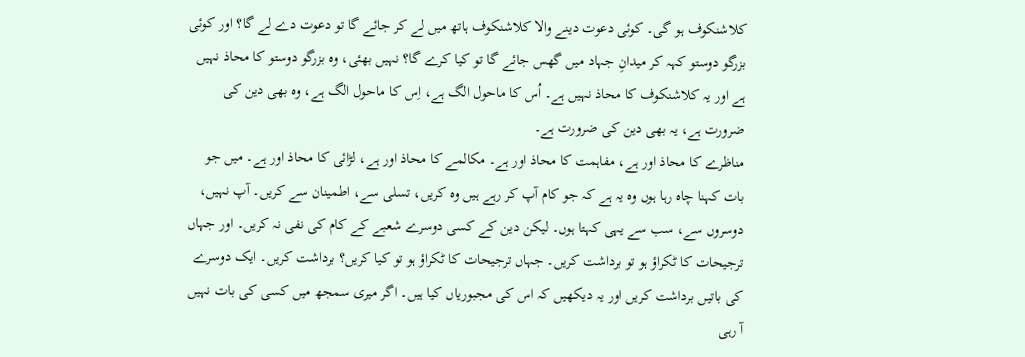کلاشنکوف ہو گی۔ کوئی دعوت دینے والا کلاشنکوف ہاتھ میں لے کر جائے گا تو دعوت دے لے گا؟ اور کوئی بزرگو دوستو کہہ کر میدانِ جہاد میں گھس جائے گا تو کیا کرے گا؟ نہیں بھئی، وہ بزرگو دوستو کا محاذ نہیں ہے اور یہ کلاشنکوف کا محاذ نہیں ہے۔ اُس کا ماحول الگ ہے، اِس کا ماحول الگ ہے، وہ بھی دین کی ضرورت ہے، یہ بھی دین کی ضرورت ہے۔
مناظرے کا محاذ اور ہے، مفاہمت کا محاذ اور ہے۔ مکالمے کا محاذ اور ہے، لڑائی کا محاذ اور ہے۔ میں جو بات کہنا چاہ رہا ہوں وہ یہ ہے کہ جو کام آپ کر رہے ہیں وہ کریں، تسلی سے، اطمینان سے کریں۔ آپ نہیں، دوسروں سے، سب سے یہی کہتا ہوں۔ لیکن دین کے کسی دوسرے شعبے کے کام کی نفی نہ کریں۔ اور جہاں ترجیحات کا ٹکراؤ ہو تو برداشت کریں۔ جہاں ترجیحات کا ٹکراؤ ہو تو کیا کریں؟ برداشت کریں۔ ایک دوسرے کی باتیں برداشت کریں اور یہ دیکھیں کہ اس کی مجبوریاں کیا ہیں۔ اگر میری سمجھ میں کسی کی بات نہیں آ رہی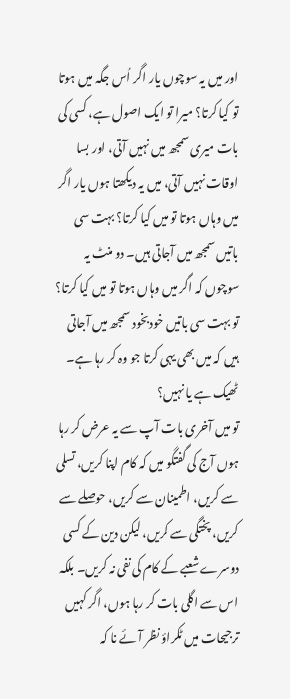اور میں یہ سوچوں یار اگر اُس جگہ میں ہوتا تو کیا کرتا؟ میرا تو ایک اصول ہے، کسی کی بات میری سمجھ میں نہیں آتی، اور بسا اوقات نہیں آتی، میں یہ دیکھتا ہوں یار اگر میں وہاں ہوتا تو میں کیا کرتا؟ بہت سی باتیں سمجھ میں آجاتی ہیں۔ دو منٹ یہ سوچوں کہ اگر میں وہاں ہوتا تو میں کیا کرتا؟ تو بہت سی باتیں خودبخود سمجھ میں آجاتی ہیں کہ میں بھی یہی کرتا جو وہ کر رہا ہے۔ ٹھیک ہے یا نہیں؟
تو میں آخری بات آپ سے یہ عرض کر رہا ہوں آج کی گفتگو میں کہ کام اپنا کریں، تسلی سے کریں، اطمینان سے کریں، حوصلے سے کریں، پختگی سے کریں، لیکن دین کے کسی دوسرے شعبے کے کام کی نفی نہ کریں۔ بلکہ اس سے اگلی بات کر رہا ہوں، اگر کہیں ترجیحات میں ٹکراؤ نظر آئے نا کہ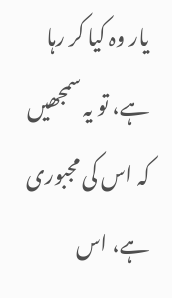یار وہ کیا کر رہا ہے، تو یہ سمجھیں کہ اس کی مجبوری ہے، اس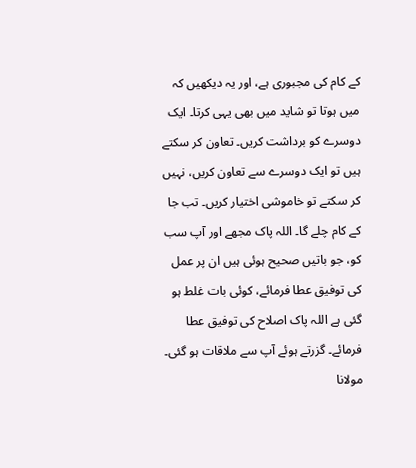کے کام کی مجبوری ہے، اور یہ دیکھیں کہ میں ہوتا تو شاید میں بھی یہی کرتا۔ ایک دوسرے کو برداشت کریں۔ تعاون کر سکتے ہیں تو ایک دوسرے سے تعاون کریں، نہیں کر سکتے تو خاموشی اختیار کریں۔ تب جا کے کام چلے گا۔ اللہ پاک مجھے اور آپ سب کو، جو باتیں صحیح ہوئی ہیں ان پر عمل کی توفیق عطا فرمائے، کوئی بات غلط ہو گئی ہے اللہ پاک اصلاح کی توفیق عطا فرمائے۔ گزرتے ہوئے آپ سے ملاقات ہو گئی۔ مولانا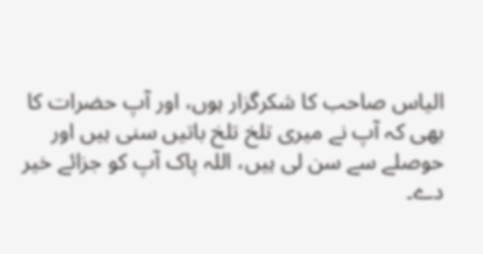الیاس صاحب کا شکرگزار ہوں، اور آپ حضرات کا بھی کہ آپ نے میری تلخ تلخ باتیں سنی ہیں اور حوصلے سے سن لی ہیں، اللہ پاک آپ کو جزائے خیر دے۔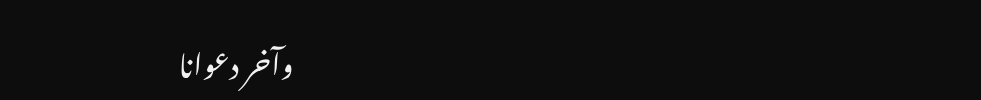وآخر دعوانا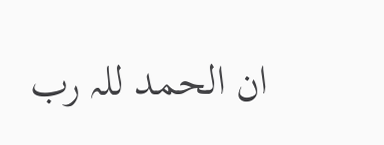ان الحمد للہ رب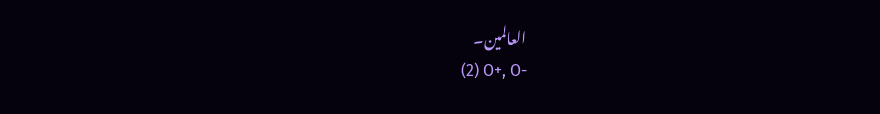العالمین۔
(2) O+, O-